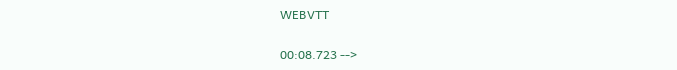WEBVTT

00:08.723 -->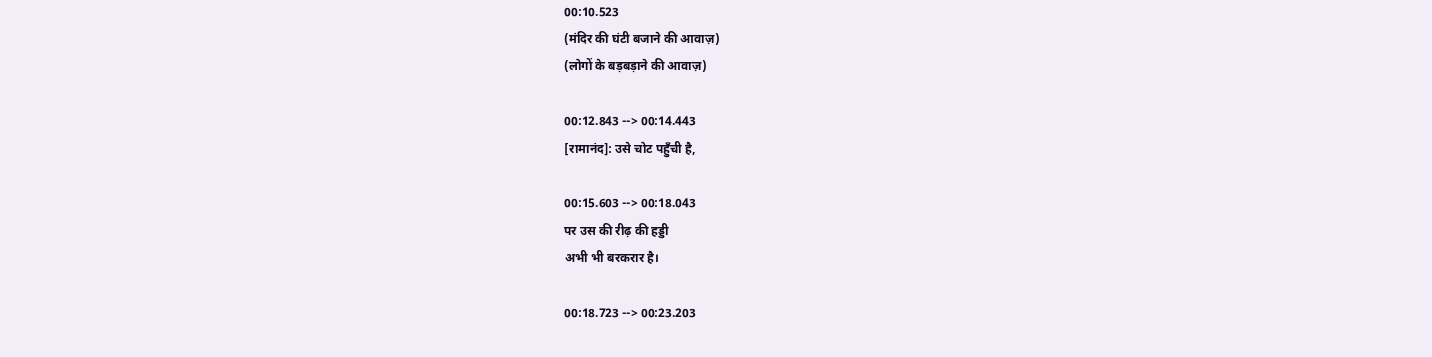00:10.523
(मंदिर की घंटी बजाने की आवाज़)
(लोगों के बड़बड़ाने की आवाज़)

00:12.843 --> 00:14.443
[रामानंद]: उसे चोट पहुँची है,

00:15.603 --> 00:18.043
पर उस की रीढ़ की हड्डी
अभी भी बरकरार है।

00:18.723 --> 00:23.203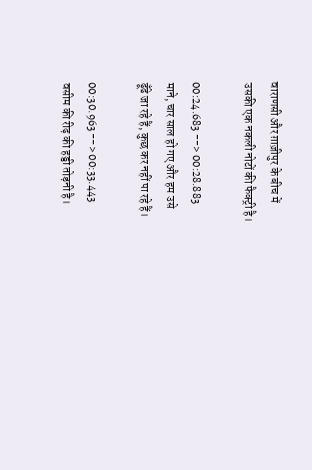वाराणसी और ग़ाज़ीपुर के बीच में
उसकी एक नकली नोटों की फैक्ट्री है।

00:24.683 --> 00:28.883
माने, चार साल हो गए और हम उसे
ढूँढे जा रहे हैं, कुछ कर नहीं पा रहे हैं।

00:30.963 --> 00:33.443
वसीम की रीढ़ की हड्डी तोड़नी है।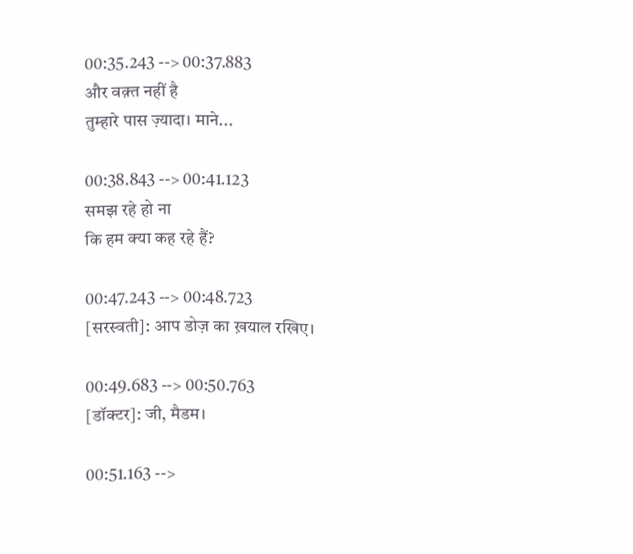00:35.243 --> 00:37.883
और वक़्त नहीं है
तुम्हारे पास ज़्यादा। माने...

00:38.843 --> 00:41.123
समझ रहे हो ना
कि हम क्या कह रहे हैं?

00:47.243 --> 00:48.723
[सरस्वती]: आप डोज़ का ख़याल रखिए।

00:49.683 --> 00:50.763
[डॉक्टर]: जी, मैडम।

00:51.163 -->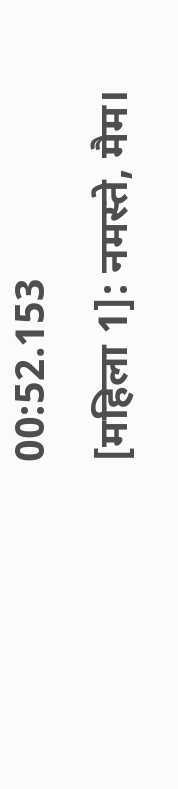00:52.153
[महिला 1]: नमस्ते, मैम।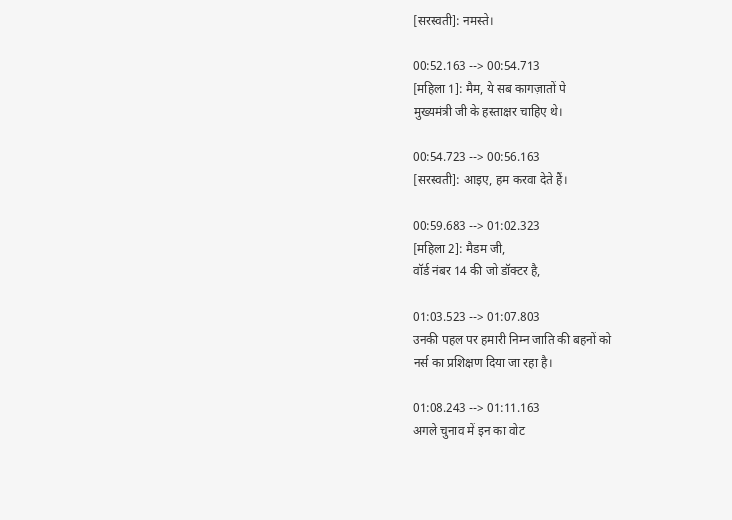[सरस्वती]: नमस्ते।

00:52.163 --> 00:54.713
[महिला 1]: मैम, ये सब कागज़ातों पे
मुख्यमंत्री जी के हस्ताक्षर चाहिए थे।

00:54.723 --> 00:56.163
[सरस्वती]: आइए, हम करवा देते हैं।

00:59.683 --> 01:02.323
[महिला 2]: मैडम जी,
वॉर्ड नंबर 14 की जो डॉक्टर है,

01:03.523 --> 01:07.803
उनकी पहल पर हमारी निम्न जाति की बहनों को
नर्स का प्रशिक्षण दिया जा रहा है।

01:08.243 --> 01:11.163
अगले चुनाव में इन का वोट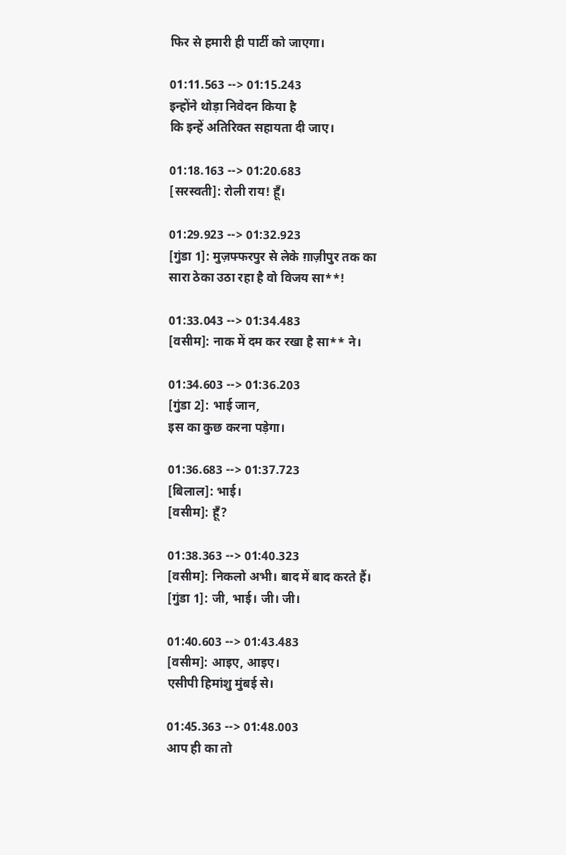फिर से हमारी ही पार्टी को जाएगा।

01:11.563 --> 01:15.243
इन्होंने थोड़ा निवेदन किया है
कि इन्हें अतिरिक्त सहायता दी जाए।

01:18.163 --> 01:20.683
[सरस्वती]: रोली राय! हूँ।

01:29.923 --> 01:32.923
[गुंडा 1]: मुज़फ्फरपुर से लेके ग़ाज़ीपुर तक का
सारा ठेका उठा रहा है वो विजय सा**!

01:33.043 --> 01:34.483
[वसीम]: नाक में दम कर रखा है सा** ने।

01:34.603 --> 01:36.203
[गुंडा 2]: भाई जान,
इस का कुछ करना पड़ेगा।

01:36.683 --> 01:37.723
[बिलाल]: भाई।
[वसीम]: हूँ?

01:38.363 --> 01:40.323
[वसीम]: निकलो अभी। बाद में बाद करते हैं।
[गुंडा 1]: जी, भाई। जी। जी।

01:40.603 --> 01:43.483
[वसीम]: आइए, आइए।
एसीपी हिमांशु मुंबई से।

01:45.363 --> 01:48.003
आप ही का तो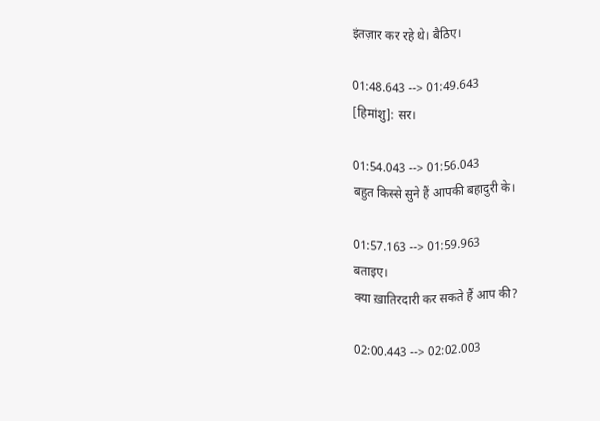इंतज़ार कर रहे थे। बैठिए।

01:48.643 --> 01:49.643
[हिमांशु]: सर।

01:54.043 --> 01:56.043
बहुत किस्से सुने हैं आपकी बहादुरी के।

01:57.163 --> 01:59.963
बताइए।
क्या ख़ातिरदारी कर सकते हैं आप की?

02:00.443 --> 02:02.003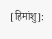[हिमांशु]: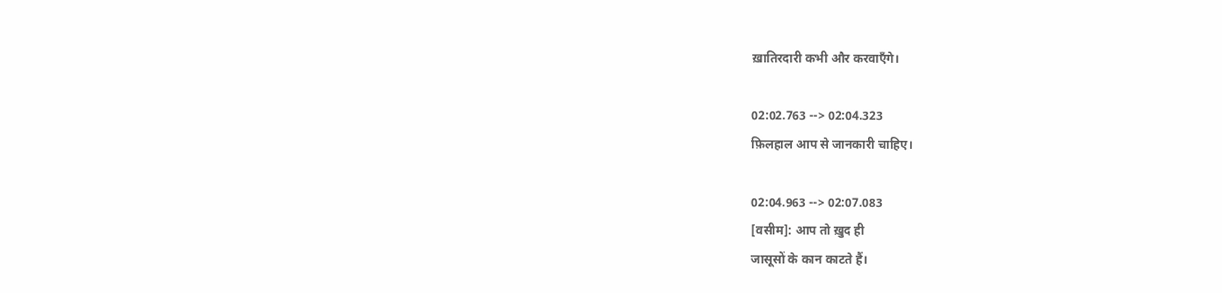ख़ातिरदारी कभी और करवाएँगे।

02:02.763 --> 02:04.323
फ़िलहाल आप से जानकारी चाहिए।

02:04.963 --> 02:07.083
[वसीम]: आप तो ख़ुद ही
जासूसों के कान काटते हैं।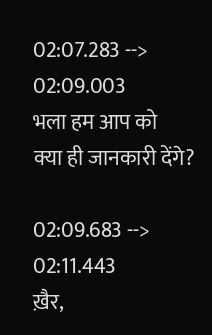02:07.283 --> 02:09.003
भला हम आप को
क्या ही जानकारी देंगे?

02:09.683 --> 02:11.443
ख़ैर,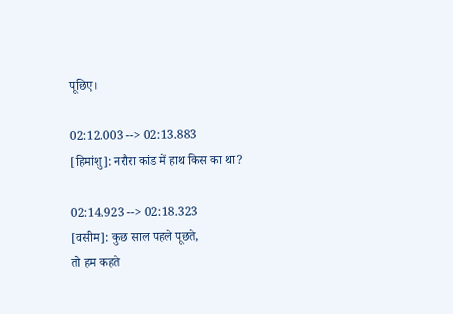पूछिए।

02:12.003 --> 02:13.883
[हिमांशु]: नरौरा कांड में हाथ किस का था?

02:14.923 --> 02:18.323
[वसीम]: कुछ साल पहले पूछते,
तो हम कहते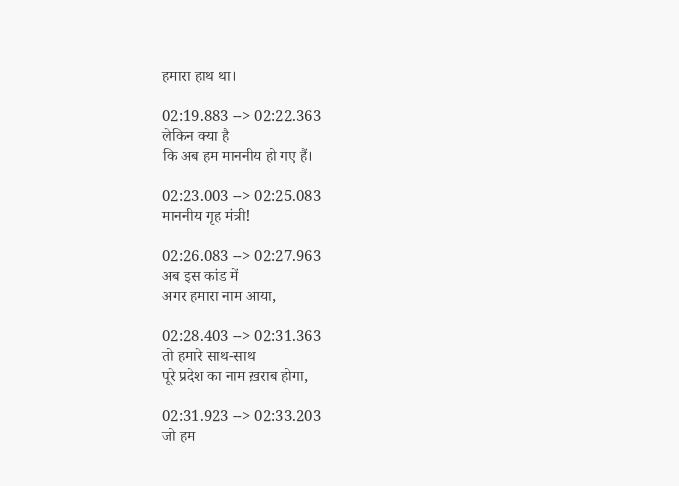हमारा हाथ था।

02:19.883 --> 02:22.363
लेकिन क्या है
कि अब हम माननीय हो गए हैं।

02:23.003 --> 02:25.083
माननीय गृह मंत्री!

02:26.083 --> 02:27.963
अब इस कांड में
अगर हमारा नाम आया,

02:28.403 --> 02:31.363
तो हमारे साथ-साथ
पूरे प्रदेश का नाम ख़राब होगा,

02:31.923 --> 02:33.203
जो हम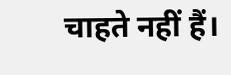चाहते नहीं हैं।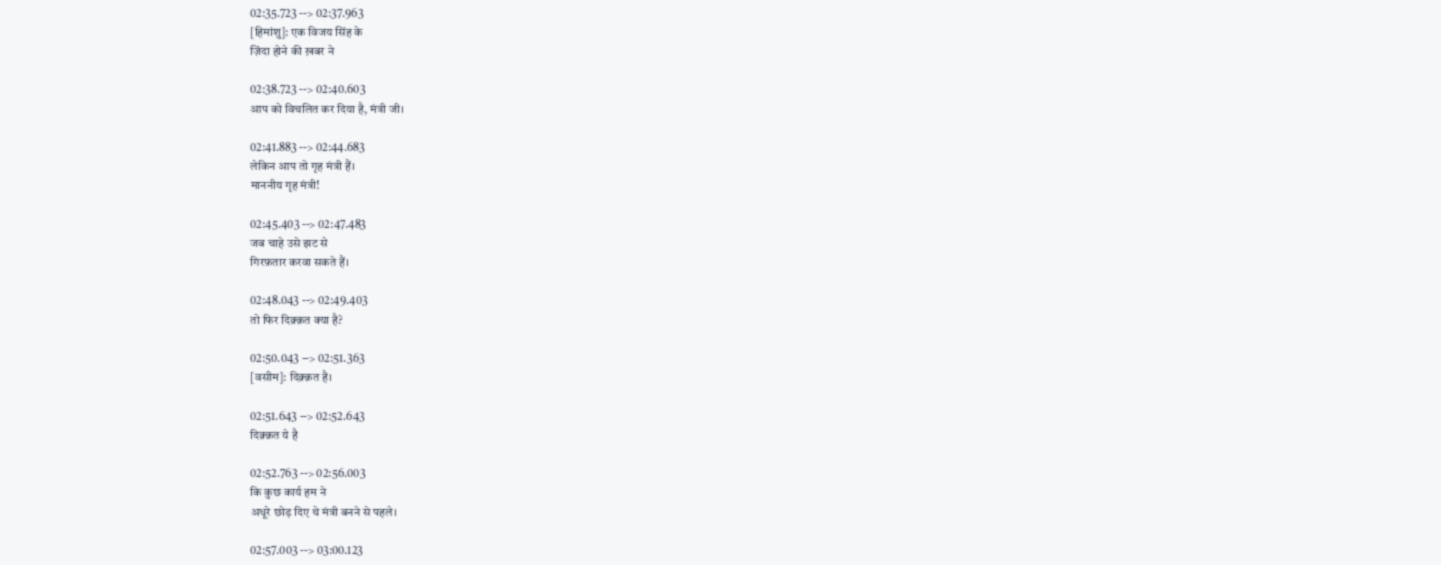02:35.723 --> 02:37.963
[हिमांशु]: एक विजय सिंह के
ज़िंदा होने की ख़बर ने

02:38.723 --> 02:40.603
आप को विचलित कर दिया है, मंत्री जी।

02:41.883 --> 02:44.683
लेकिन आप तो गृह मंत्री हैं।
माननीय गृह मंत्री!

02:45.403 --> 02:47.483
जब चाहे उसे झट से
गिरफ़तार करवा सकते हैं।

02:48.043 --> 02:49.403
तो फिर दिक़्क़त क्या है?

02:50.043 --> 02:51.363
[वसीम]: दिक़्क़त है।

02:51.643 --> 02:52.643
दिक़्क़त ये है

02:52.763 --> 02:56.003
कि कुछ कार्य हम ने
अधूरे छोड़ दिए थे मंत्री बनने से पहले।

02:57.003 --> 03:00.123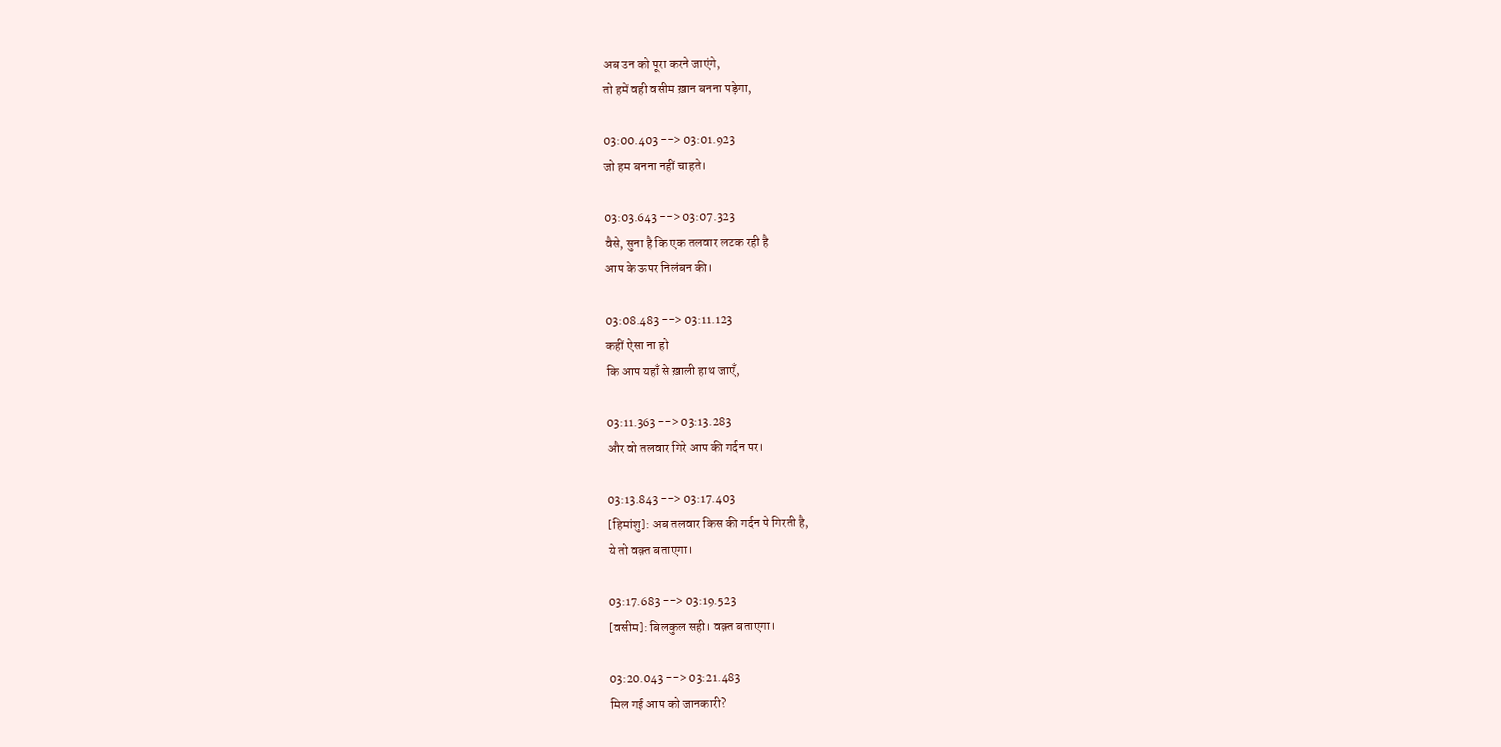अब उन को पूरा करने जाएंगे,
तो हमें वही वसीम ख़ान बनना पड़ेगा,

03:00.403 --> 03:01.923
जो हम बनना नहीं चाहते।

03:03.643 --> 03:07.323
वैसे, सुना है कि एक तलवार लटक रही है
आप के ऊपर निलंबन की।

03:08.483 --> 03:11.123
कहीं ऐसा ना हो
कि आप यहाँ से ख़ाली हाथ जाएँ,

03:11.363 --> 03:13.283
और वो तलवार गिरे आप की गर्दन पर।

03:13.843 --> 03:17.403
[हिमांशु]: अब तलवार किस की गर्दन पे गिरती है,
ये तो वक़्त बताएगा।

03:17.683 --> 03:19.523
[वसीम]: बिलकुल सही। वक़्त बताएगा।

03:20.043 --> 03:21.483
मिल गई आप को जानकारी?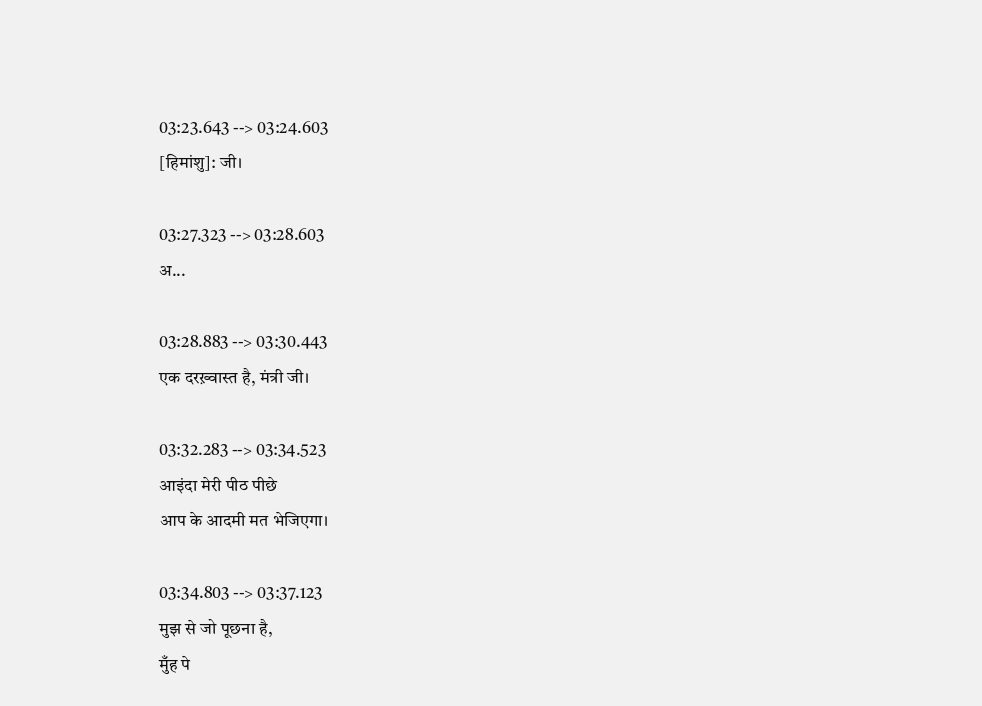03:23.643 --> 03:24.603
[हिमांशु]: जी।

03:27.323 --> 03:28.603
अ...

03:28.883 --> 03:30.443
एक दरख़्वास्त है, मंत्री जी।

03:32.283 --> 03:34.523
आइंदा मेरी पीठ पीछे
आप के आदमी मत भेजिएगा।

03:34.803 --> 03:37.123
मुझ से जो पूछना है,
मुँह पे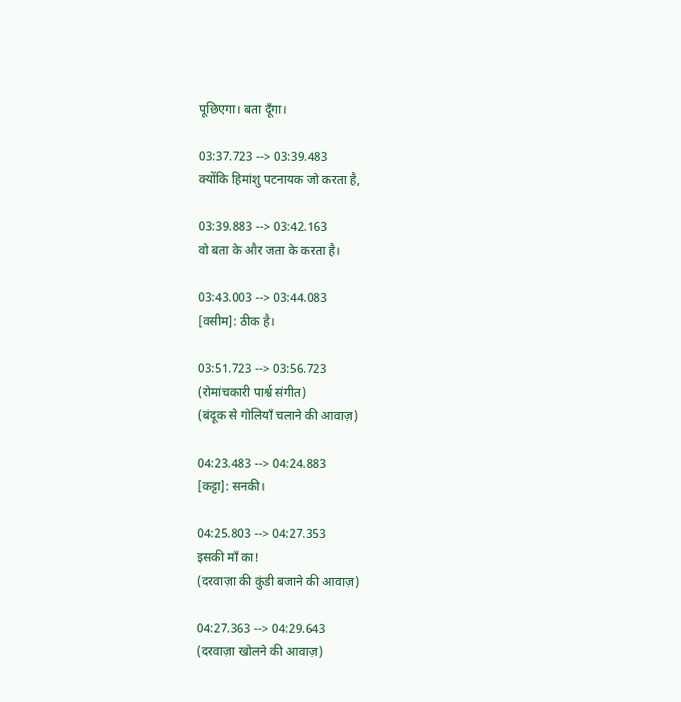पूछिएगा। बता दूँगा।

03:37.723 --> 03:39.483
क्योंकि हिमांशु पटनायक जो करता है,

03:39.883 --> 03:42.163
वो बता के और जता के करता है।

03:43.003 --> 03:44.083
[वसीम]: ठीक है।

03:51.723 --> 03:56.723
(रोमांचकारी पार्श्व संगीत)
(बंदूक से गोलियाँ चलाने की आवाज़)

04:23.483 --> 04:24.883
[कट्टा]: सनकी।

04:25.803 --> 04:27.353
इसकी माँ का!
(दरवाज़ा की कुंडी बजाने की आवाज़)

04:27.363 --> 04:29.643
(दरवाज़ा खोलने की आवाज़)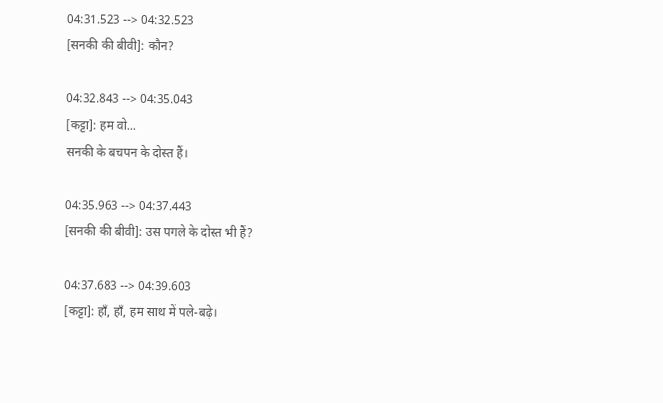04:31.523 --> 04:32.523
[सनकी की बीवी]: कौन?

04:32.843 --> 04:35.043
[कट्टा]: हम वो...
सनकी के बचपन के दोस्त हैं।

04:35.963 --> 04:37.443
[सनकी की बीवी]: उस पगले के दोस्त भी हैं?

04:37.683 --> 04:39.603
[कट्टा]: हाँ, हाँ, हम साथ में पले-बढ़े।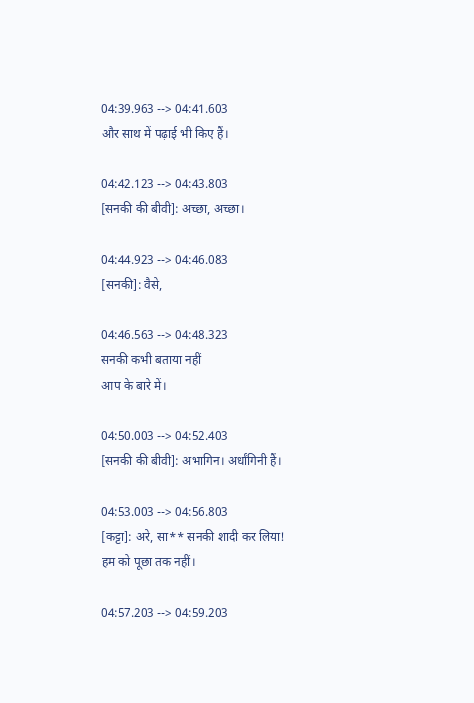04:39.963 --> 04:41.603
और साथ में पढ़ाई भी किए हैं।

04:42.123 --> 04:43.803
[सनकी की बीवी]: अच्छा, अच्छा।

04:44.923 --> 04:46.083
[सनकी]: वैसे,

04:46.563 --> 04:48.323
सनकी कभी बताया नहीं
आप के बारे में।

04:50.003 --> 04:52.403
[सनकी की बीवी]: अभागिन। अर्धांगिनी हैं।

04:53.003 --> 04:56.803
[कट्टा]: अरे, सा** सनकी शादी कर लिया!
हम को पूछा तक नहीं।

04:57.203 --> 04:59.203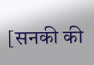[सनकी की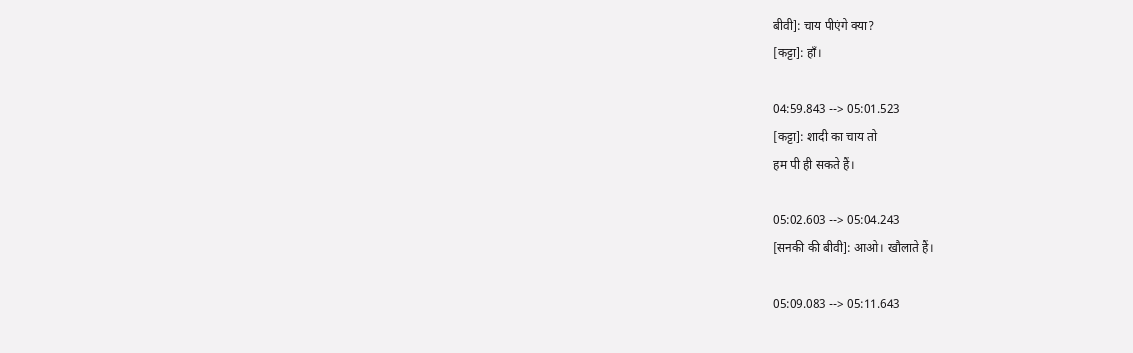बीवी]: चाय पीएंगे क्या?
[कट्टा]: हाँ।

04:59.843 --> 05:01.523
[कट्टा]: शादी का चाय तो
हम पी ही सकते हैं।

05:02.603 --> 05:04.243
[सनकी की बीवी]: आओ। खौलाते हैं।

05:09.083 --> 05:11.643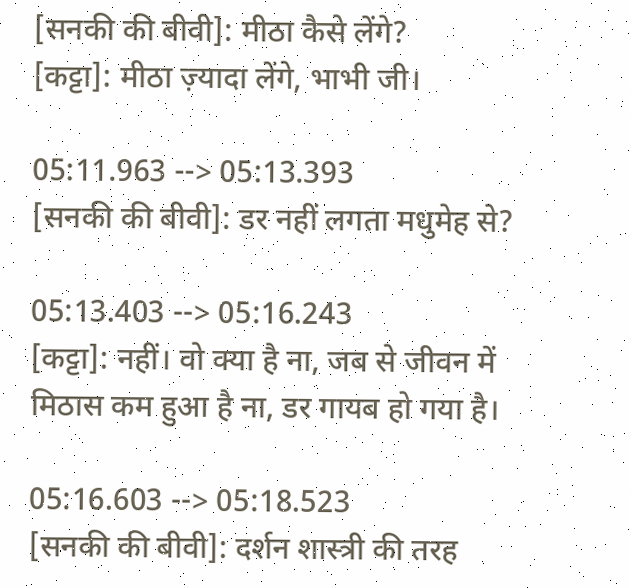[सनकी की बीवी]: मीठा कैसे लेंगे?
[कट्टा]: मीठा ज़्यादा लेंगे, भाभी जी।

05:11.963 --> 05:13.393
[सनकी की बीवी]: डर नहीं लगता मधुमेह से?

05:13.403 --> 05:16.243
[कट्टा]: नहीं। वो क्या है ना, जब से जीवन में
मिठास कम हुआ है ना, डर गायब हो गया है।

05:16.603 --> 05:18.523
[सनकी की बीवी]: दर्शन शास्त्री की तरह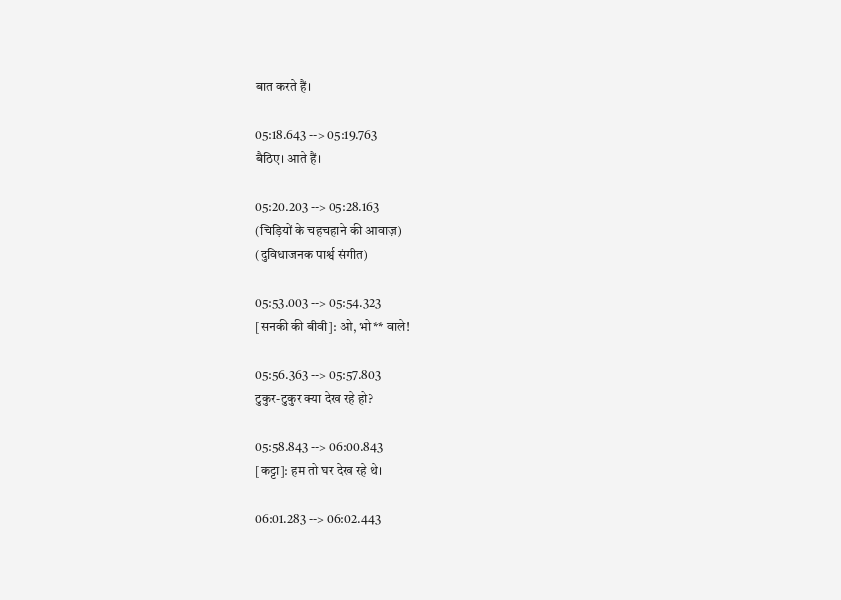बात करते हैं।

05:18.643 --> 05:19.763
बैठिए। आते हैं।

05:20.203 --> 05:28.163
(चिड़ियों के चहचहाने की आवाज़)
(दुविधाजनक पार्श्व संगीत)

05:53.003 --> 05:54.323
[सनकी की बीवी]: ओ, भो** वाले!

05:56.363 --> 05:57.803
टुकुर-टुकुर क्या देख रहे हो?

05:58.843 --> 06:00.843
[कट्टा]: हम तो घर देख रहे थे।

06:01.283 --> 06:02.443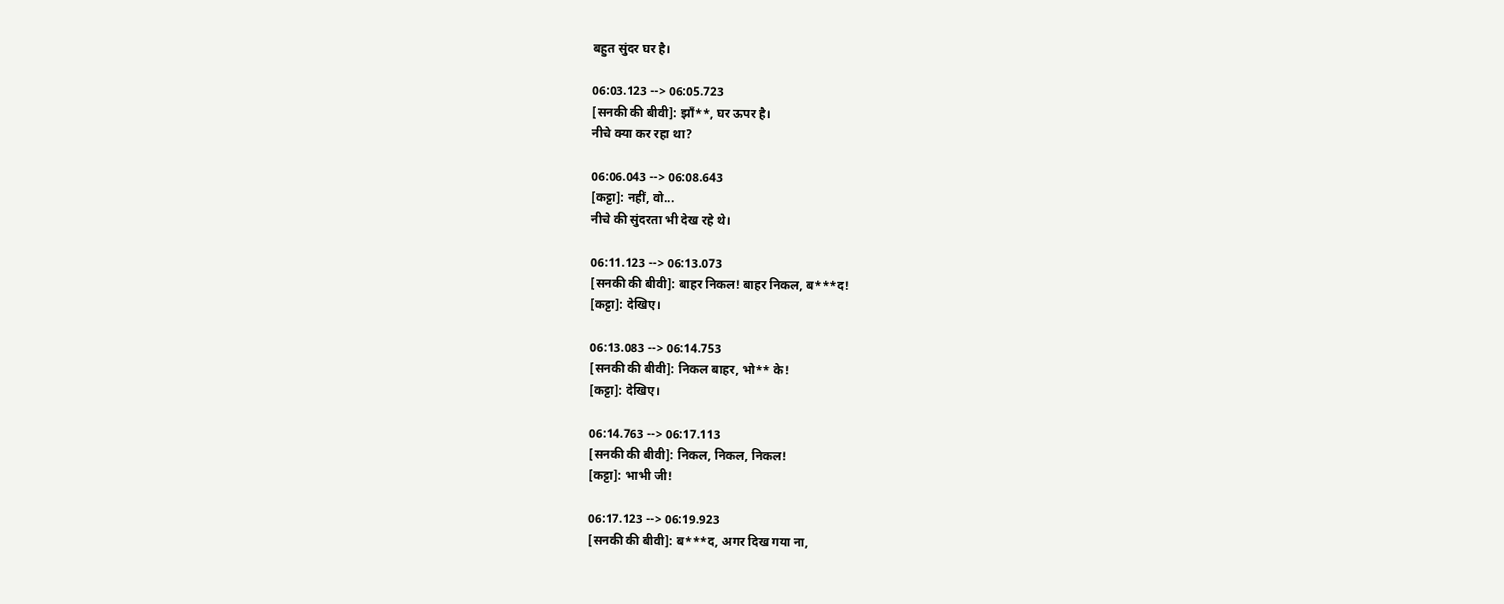बहुत सुंदर घर है।

06:03.123 --> 06:05.723
[सनकी की बीवी]: झाँ**, घर ऊपर है।
नीचे क्या कर रहा था?

06:06.043 --> 06:08.643
[कट्टा]: नहीं, वो...
नीचे की सुंदरता भी देख रहे थे।

06:11.123 --> 06:13.073
[सनकी की बीवी]: बाहर निकल! बाहर निकल, ब***द!
[कट्टा]: देखिए।

06:13.083 --> 06:14.753
[सनकी की बीवी]: निकल बाहर, भो** के!
[कट्टा]: देखिए।

06:14.763 --> 06:17.113
[सनकी की बीवी]: निकल, निकल, निकल!
[कट्टा]: भाभी जी!

06:17.123 --> 06:19.923
[सनकी की बीवी]: ब***द, अगर दिख गया ना,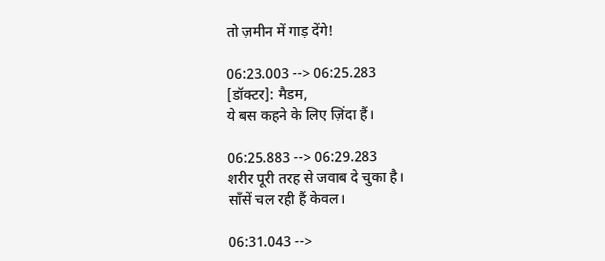तो ज़मीन में गाड़ देंगे!

06:23.003 --> 06:25.283
[डॉक्टर]: मैडम,
ये बस कहने के लिए ज़िंदा हैं।

06:25.883 --> 06:29.283
शरीर पूरी तरह से जवाब दे चुका है।
साँसें चल रही हैं केवल।

06:31.043 -->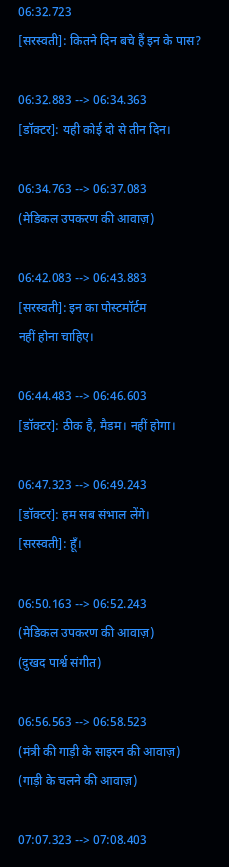06:32.723
[सरस्वती]: कितने दिन बचे हैं इन के पास?

06:32.883 --> 06:34.363
[डॉक्टर]: यही कोई दो से तीन दिन।

06:34.763 --> 06:37.083
(मेडिकल उपकरण की आवाज़)

06:42.083 --> 06:43.883
[सरस्वती]: इन का पोस्टमॉर्टम
नहीं होना चाहिए।

06:44.483 --> 06:46.603
[डॉक्टर]: ठीक है, मैडम। नहीं होगा।

06:47.323 --> 06:49.243
[डॉक्टर]: हम सब संभाल लेंगे।
[सरस्वती]: हूँ।

06:50.163 --> 06:52.243
(मेडिकल उपकरण की आवाज़)
(दुखद पार्श्व संगीत)

06:56.563 --> 06:58.523
(मंत्री की गाड़ी के साइरन की आवाज़)
(गाड़ी के चलने की आवाज़)

07:07.323 --> 07:08.403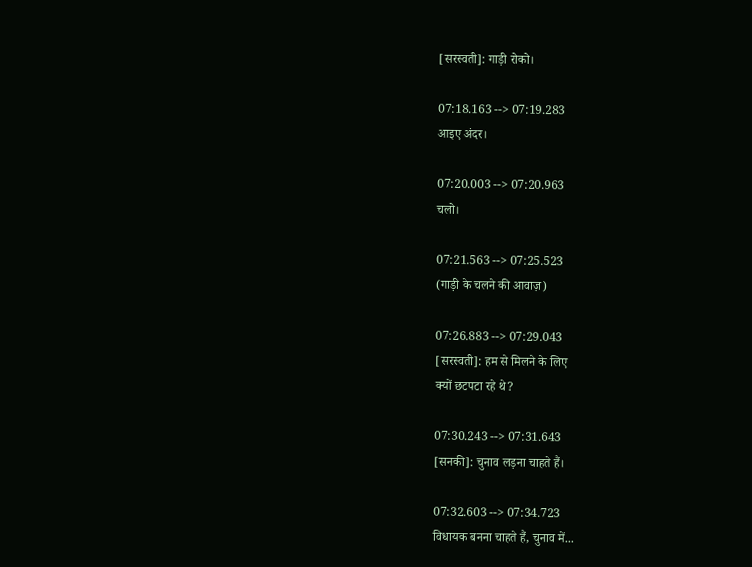[सरस्वती]: गाड़ी रोको।

07:18.163 --> 07:19.283
आइए अंदर।

07:20.003 --> 07:20.963
चलो।

07:21.563 --> 07:25.523
(गाड़ी के चलने की आवाज़)

07:26.883 --> 07:29.043
[सरस्वती]: हम से मिलने के लिए
क्यों छटपटा रहे थे?

07:30.243 --> 07:31.643
[सनकी]: चुनाव लड़ना चाहते हैं।

07:32.603 --> 07:34.723
विधायक बनना चाहते हैं, चुनाव में...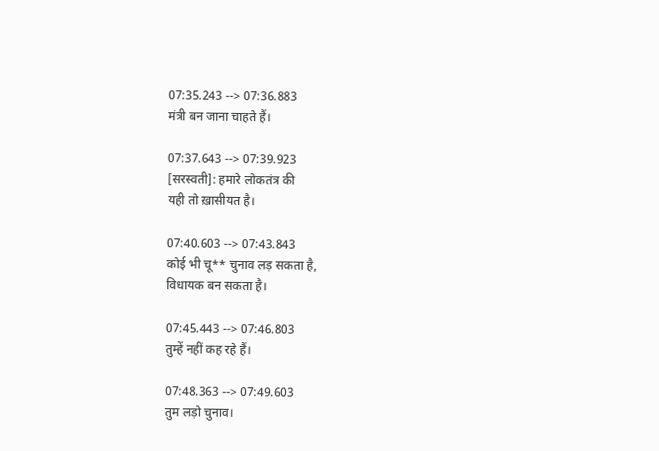07:35.243 --> 07:36.883
मंत्री बन जाना चाहते हैं।

07:37.643 --> 07:39.923
[सरस्वती]: हमारे लोकतंत्र की
यही तो ख़ासीयत है।

07:40.603 --> 07:43.843
कोई भी चू** चुनाव लड़ सकता है,
विधायक बन सकता है।

07:45.443 --> 07:46.803
तुम्हें नहीं कह रहे हैं।

07:48.363 --> 07:49.603
तुम लड़ो चुनाव।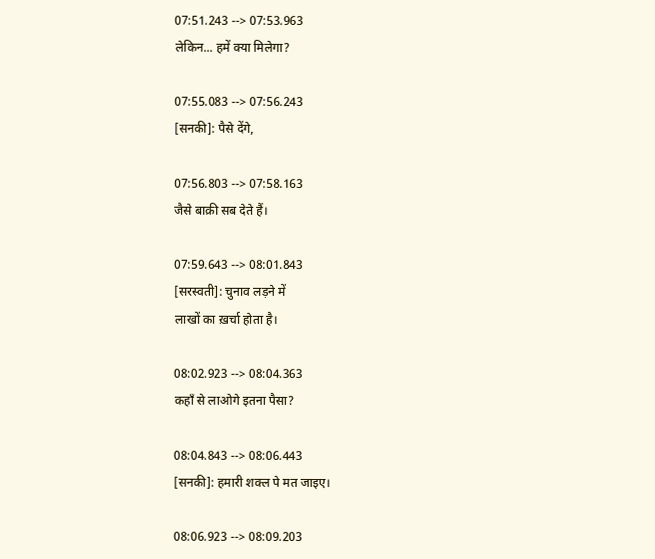07:51.243 --> 07:53.963
लेकिन... हमें क्या मिलेगा?

07:55.083 --> 07:56.243
[सनकी]: पैसे देंगे,

07:56.803 --> 07:58.163
जैसे बाक़ी सब देते हैं।

07:59.643 --> 08:01.843
[सरस्वती]: चुनाव लड़ने में
लाखों का ख़र्चा होता है।

08:02.923 --> 08:04.363
कहाँ से लाओगे इतना पैसा?

08:04.843 --> 08:06.443
[सनकी]: हमारी शक्ल पे मत जाइए।

08:06.923 --> 08:09.203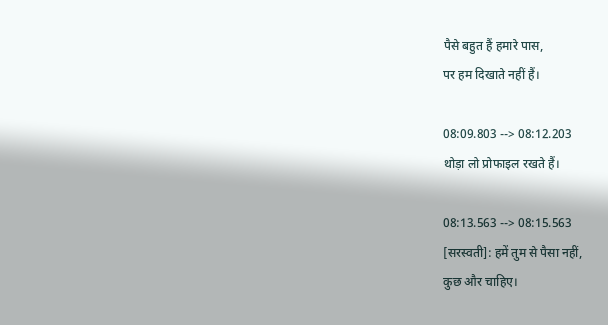पैसे बहुत हैं हमारे पास,
पर हम दिखाते नहीं हैं।

08:09.803 --> 08:12.203
थोड़ा लो प्रोफाइल रखते हैं।

08:13.563 --> 08:15.563
[सरस्वती]: हमें तुम से पैसा नहीं,
कुछ और चाहिए।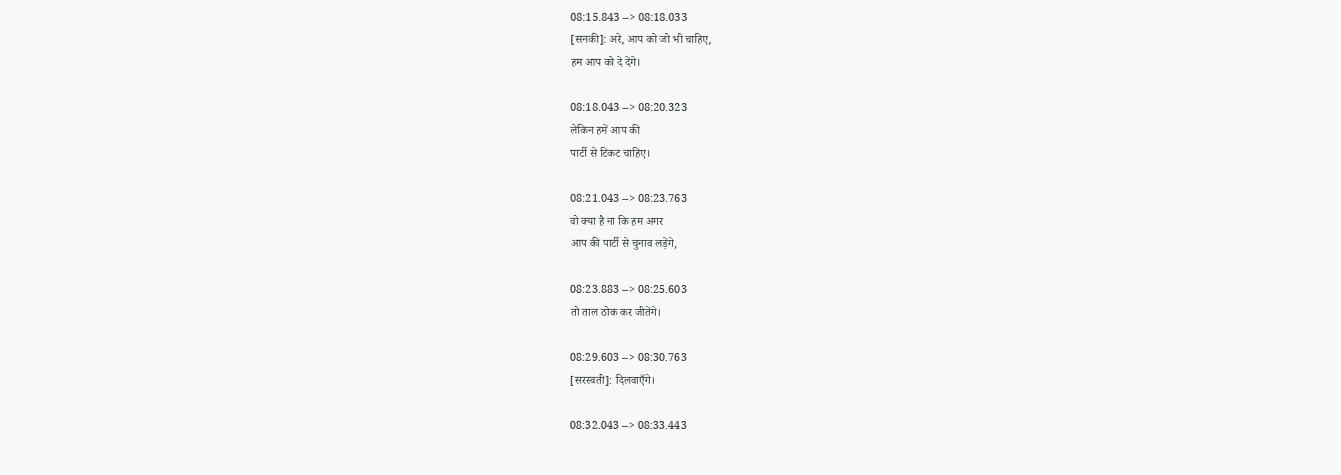08:15.843 --> 08:18.033
[सनकी]: अरे, आप को जो भी चाहिए,
हम आप को दे देंगे।

08:18.043 --> 08:20.323
लेकिन हमें आप की
पार्टी से टिकट चाहिए।

08:21.043 --> 08:23.763
वो क्या है ना कि हम अगर
आप की पार्टी से चुनाव लड़ेंगे,

08:23.883 --> 08:25.603
तो ताल ठोक कर जीतेंगे।

08:29.603 --> 08:30.763
[सरस्वती]: दिलवाएँगे।

08:32.043 --> 08:33.443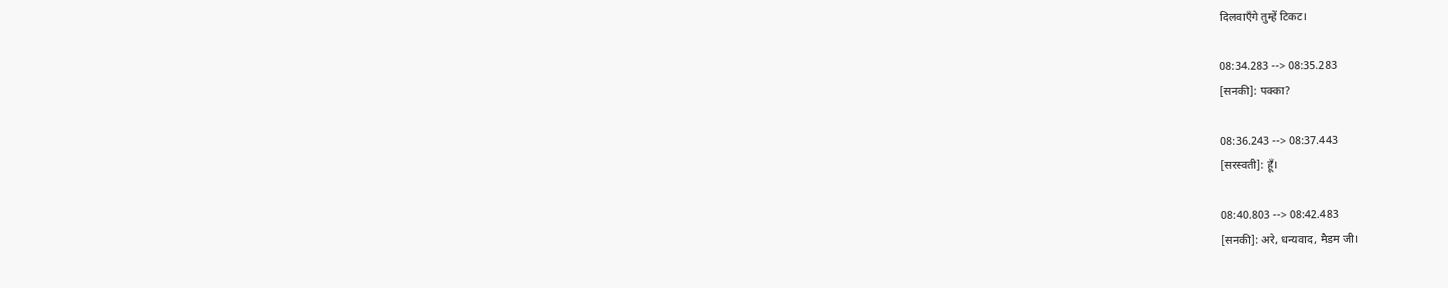दिलवाएँगे तुम्हें टिकट।

08:34.283 --> 08:35.283
[सनकी]: पक्का?

08:36.243 --> 08:37.443
[सरस्वती]: हूँ।

08:40.803 --> 08:42.483
[सनकी]: अरे, धन्यवाद, मैडम जी।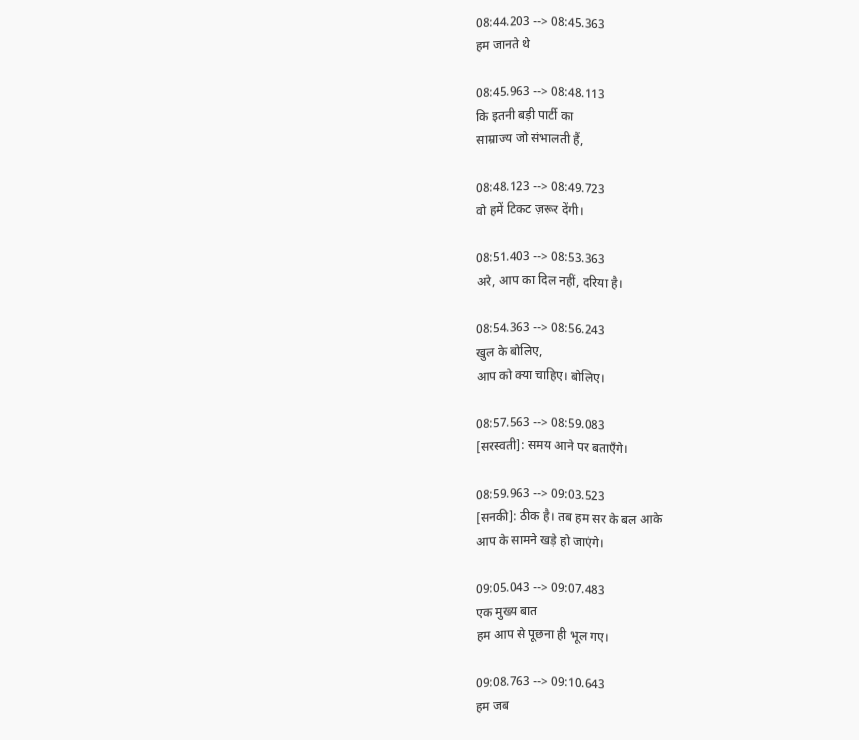08:44.203 --> 08:45.363
हम जानते थे

08:45.963 --> 08:48.113
कि इतनी बड़ी पार्टी का
साम्राज्य जो संभालती हैं,

08:48.123 --> 08:49.723
वो हमें टिकट ज़रूर देंगी।

08:51.403 --> 08:53.363
अरे, आप का दिल नहीं, दरिया है।

08:54.363 --> 08:56.243
खुल के बोलिए,
आप को क्या चाहिए। बोलिए।

08:57.563 --> 08:59.083
[सरस्वती]: समय आने पर बताएँगे।

08:59.963 --> 09:03.523
[सनकी]: ठीक है। तब हम सर के बल आके
आप के सामने खड़े हो जाएंगे।

09:05.043 --> 09:07.483
एक मुख्य बात
हम आप से पूछना ही भूल गए।

09:08.763 --> 09:10.643
हम जब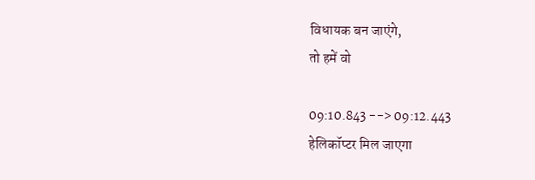विधायक बन जाएंगे,
तो हमें वो

09:10.843 --> 09:12.443
हेलिकॉप्टर मिल जाएगा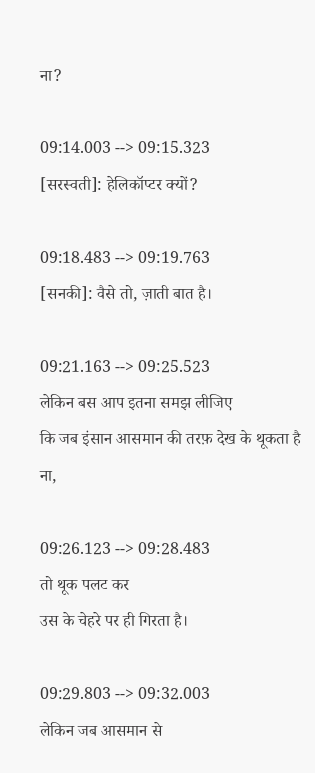ना?

09:14.003 --> 09:15.323
[सरस्वती]: हेलिकॉप्टर क्यों?

09:18.483 --> 09:19.763
[सनकी]: वैसे तो, ज़ाती बात है।

09:21.163 --> 09:25.523
लेकिन बस आप इतना समझ लीजिए
कि जब इंसान आसमान की तरफ़ देख के थूकता है ना,

09:26.123 --> 09:28.483
तो थूक पलट कर
उस के चेहरे पर ही गिरता है।

09:29.803 --> 09:32.003
लेकिन जब आसमान से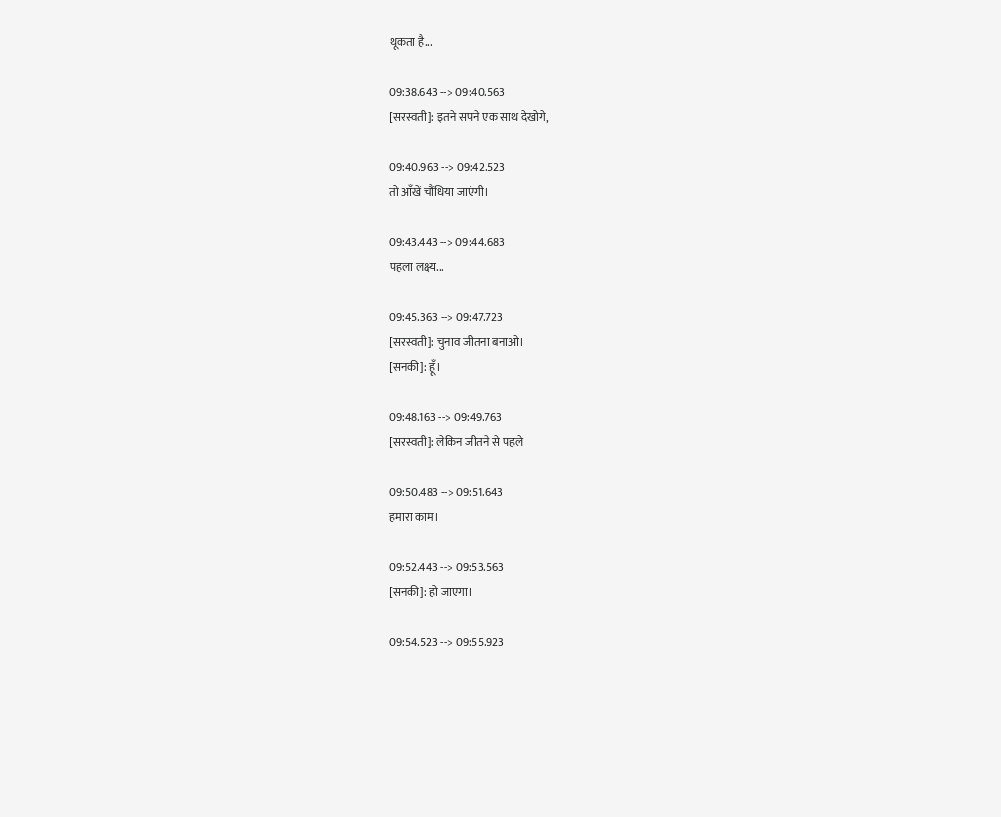थूकता है...

09:38.643 --> 09:40.563
[सरस्वती]: इतने सपने एक साथ देखोगे,

09:40.963 --> 09:42.523
तो आँखें चौंधिया जाएंगी।

09:43.443 --> 09:44.683
पहला लक्ष्य...

09:45.363 --> 09:47.723
[सरस्वती]: चुनाव जीतना बनाओ।
[सनकी]: हूँ।

09:48.163 --> 09:49.763
[सरस्वती]: लेकिन जीतने से पहले

09:50.483 --> 09:51.643
हमारा काम।

09:52.443 --> 09:53.563
[सनकी]: हो जाएगा।

09:54.523 --> 09:55.923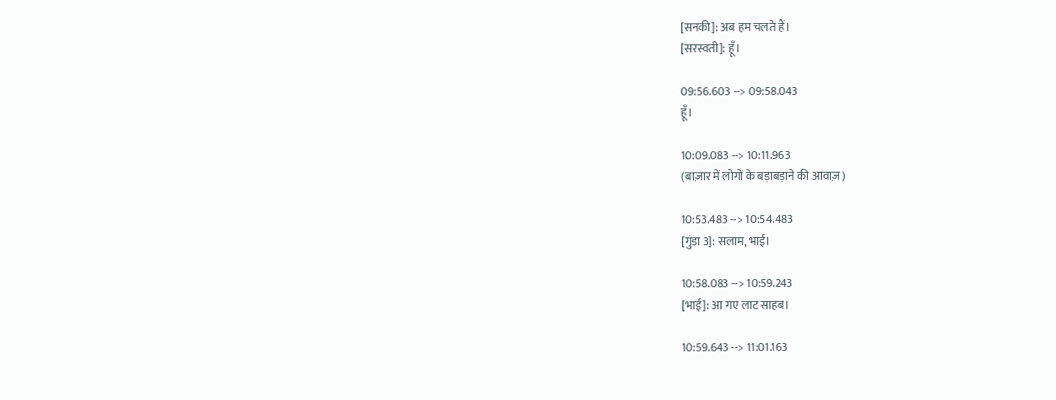[सनकी]: अब हम चलते हैं।
[सरस्वती]: हूँ।

09:56.603 --> 09:58.043
हूँ।

10:09.083 --> 10:11.963
(बाज़ार में लोगों के बड़ाबड़ाने की आवाज़)

10:53.483 --> 10:54.483
[गुंडा 3]: सलाम, भाई।

10:58.083 --> 10:59.243
[भाई]: आ गए लाट साहब।

10:59.643 --> 11:01.163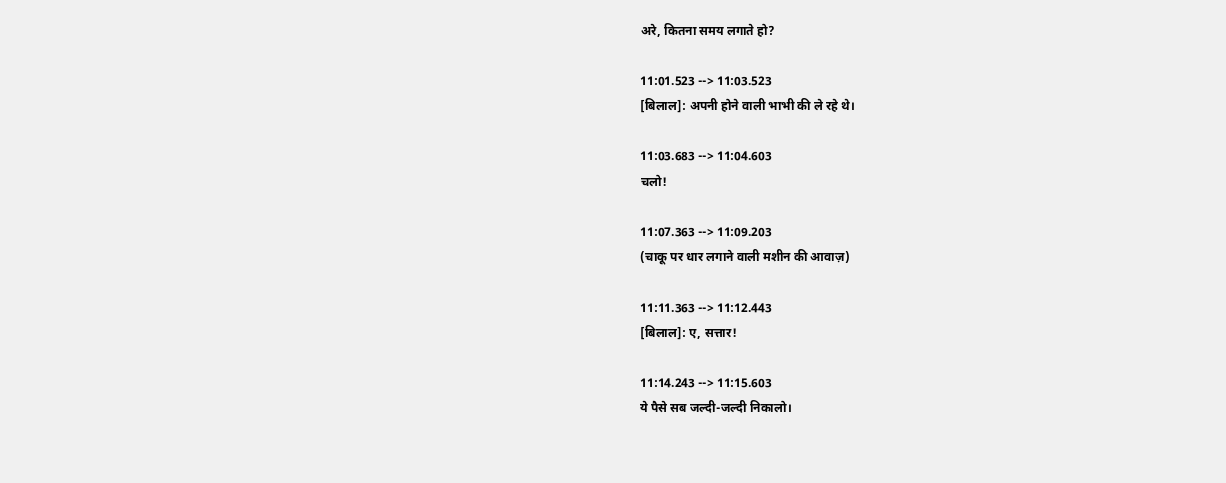अरे, कितना समय लगाते हो?

11:01.523 --> 11:03.523
[बिलाल]: अपनी होने वाली भाभी की ले रहे थे।

11:03.683 --> 11:04.603
चलो!

11:07.363 --> 11:09.203
(चाकू पर धार लगाने वाली मशीन की आवाज़)

11:11.363 --> 11:12.443
[बिलाल]: ए, सत्तार!

11:14.243 --> 11:15.603
ये पैसे सब जल्दी-जल्दी निकालो।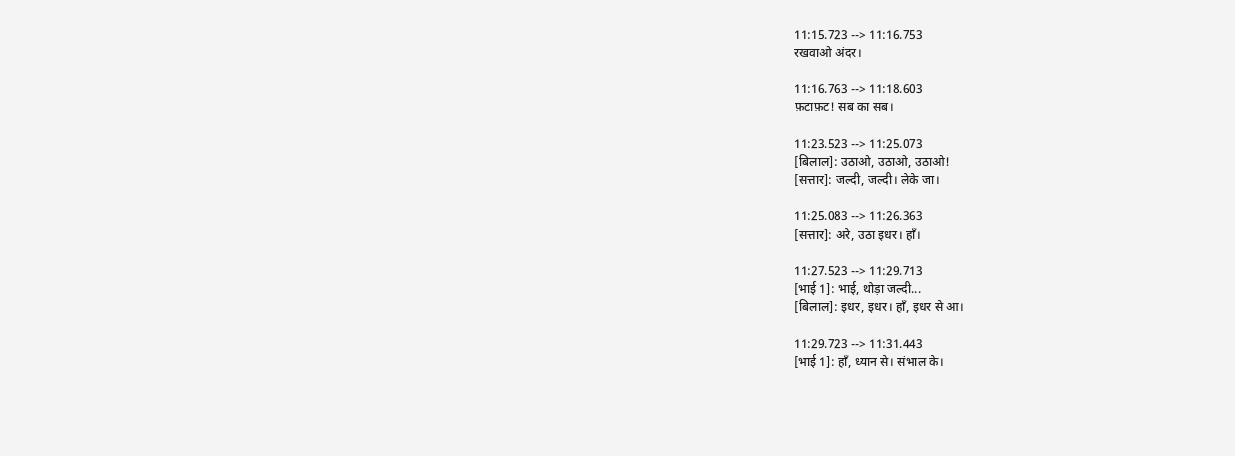11:15.723 --> 11:16.753
रखवाओ अंदर।

11:16.763 --> 11:18.603
फ़टाफ़ट! सब का सब।

11:23.523 --> 11:25.073
[बिलाल]: उठाओ, उठाओ, उठाओ!
[सत्तार]: जल्दी, जल्दी। लेके जा।

11:25.083 --> 11:26.363
[सत्तार]: अरे, उठा इधर। हाँ।

11:27.523 --> 11:29.713
[भाई 1]: भाई, थोड़ा जल्दी...
[बिलाल]: इधर, इधर। हाँ, इधर से आ।

11:29.723 --> 11:31.443
[भाई 1]: हाँ, ध्यान से। संभाल के।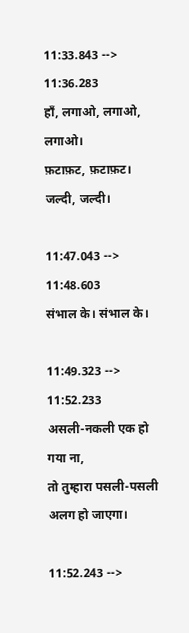11:33.843 --> 11:36.283
हाँ, लगाओ, लगाओ, लगाओ।
फ़टाफ़ट, फ़टाफ़ट। जल्दी, जल्दी।

11:47.043 --> 11:48.603
संभाल के। संभाल के।

11:49.323 --> 11:52.233
असली-नकली एक हो गया ना,
तो तुम्हारा पसली-पसली अलग हो जाएगा।

11:52.243 -->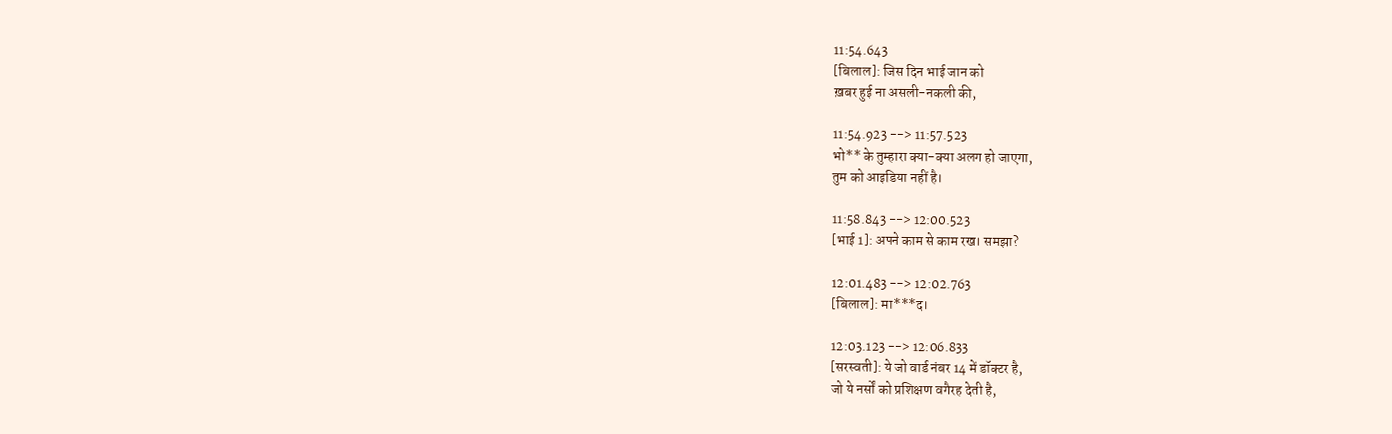11:54.643
[बिलाल]: जिस दिन भाई जान को
ख़बर हुई ना असली-नकली की,

11:54.923 --> 11:57.523
भो** के तुम्हारा क्या-क्या अलग हो जाएगा,
तुम को आइडिया नहीं है।

11:58.843 --> 12:00.523
[भाई 1]: अपने काम से काम रख। समझा?

12:01.483 --> 12:02.763
[बिलाल]: मा***द।

12:03.123 --> 12:06.833
[सरस्वती]: ये जो वार्ड नंबर 14 में डॉक्टर है,
जो ये नर्सों को प्रशिक्षण वगैरह देती है,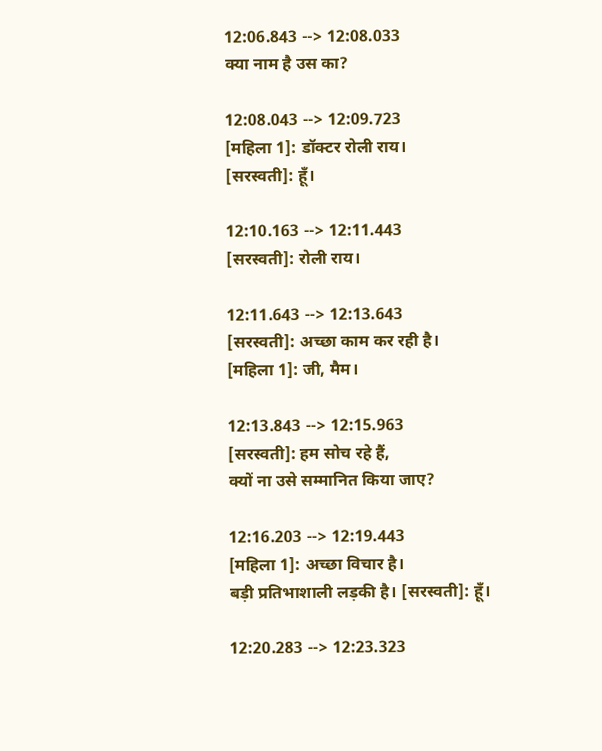12:06.843 --> 12:08.033
क्या नाम है उस का?

12:08.043 --> 12:09.723
[महिला 1]: डॉक्टर रोली राय।
[सरस्वती]: हूँ।

12:10.163 --> 12:11.443
[सरस्वती]: रोली राय।

12:11.643 --> 12:13.643
[सरस्वती]: अच्छा काम कर रही है।
[महिला 1]: जी, मैम।

12:13.843 --> 12:15.963
[सरस्वती]: हम सोच रहे हैं,
क्यों ना उसे सम्मानित किया जाए?

12:16.203 --> 12:19.443
[महिला 1]: अच्छा विचार है।
बड़ी प्रतिभाशाली लड़की है। [सरस्वती]: हूँ।

12:20.283 --> 12:23.323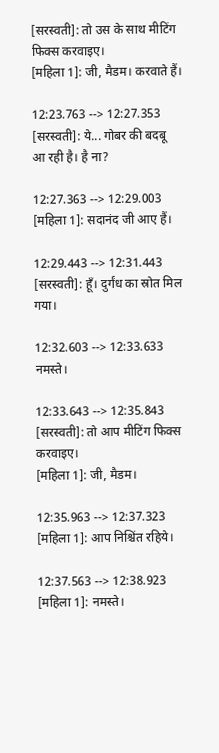[सरस्वती]: तो उस के साथ मीटिंग फिक्स करवाइए।
[महिला 1]: जी, मैडम। करवाते हैं।

12:23.763 --> 12:27.353
[सरस्वती]: ये... गोबर की बदबू
आ रही है। है ना?

12:27.363 --> 12:29.003
[महिला 1]: सदानंद जी आए हैं।

12:29.443 --> 12:31.443
[सरस्वती]: हूँ। दुर्गंध का स्रोत मिल गया।

12:32.603 --> 12:33.633
नमस्ते।

12:33.643 --> 12:35.843
[सरस्वती]: तो आप मीटिंग फिक्स करवाइए।
[महिला 1]: जी, मैडम।

12:35.963 --> 12:37.323
[महिला 1]: आप निश्चिंत रहिये।

12:37.563 --> 12:38.923
[महिला 1]: नमस्ते।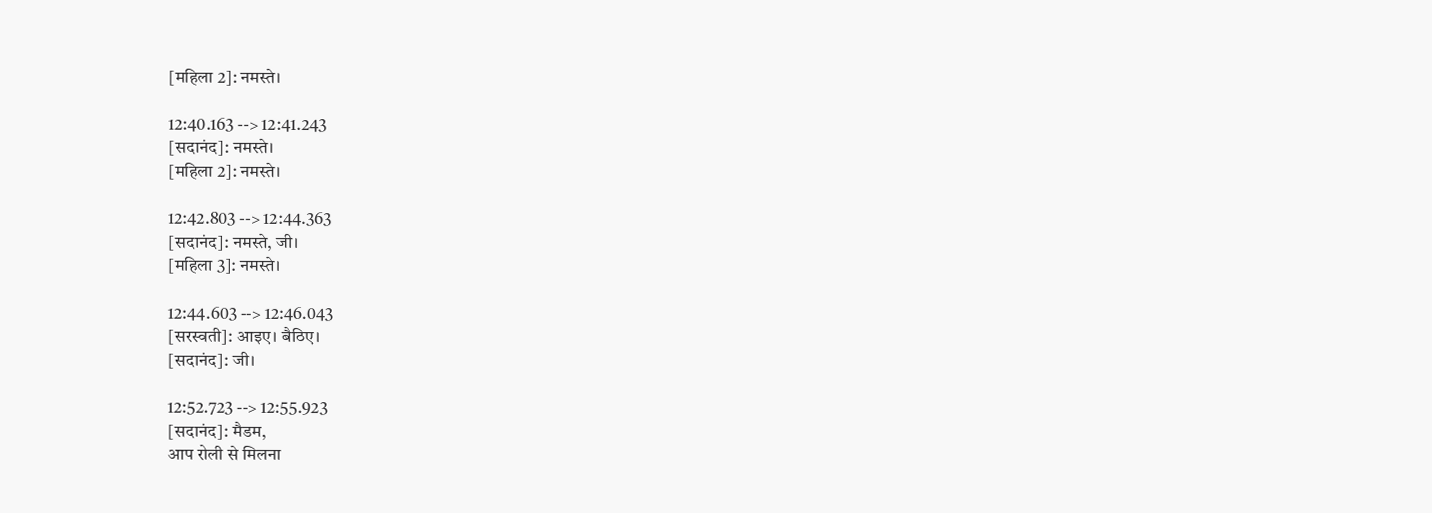[महिला 2]: नमस्ते।

12:40.163 --> 12:41.243
[सदानंद]: नमस्ते।
[महिला 2]: नमस्ते।

12:42.803 --> 12:44.363
[सदानंद]: नमस्ते, जी।
[महिला 3]: नमस्ते।

12:44.603 --> 12:46.043
[सरस्वती]: आइए। बैठिए।
[सदानंद]: जी।

12:52.723 --> 12:55.923
[सदानंद]: मैडम,
आप रोली से मिलना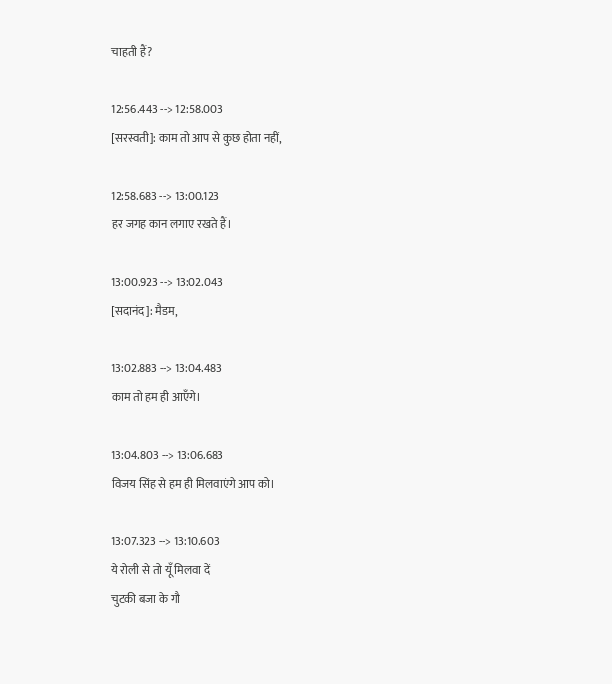चाहती हैं?

12:56.443 --> 12:58.003
[सरस्वती]: काम तो आप से कुछ होता नहीं,

12:58.683 --> 13:00.123
हर जगह कान लगाए रखते हैं।

13:00.923 --> 13:02.043
[सदानंद]: मैडम,

13:02.883 --> 13:04.483
काम तो हम ही आएँगे।

13:04.803 --> 13:06.683
विजय सिंह से हम ही मिलवाएंगे आप को।

13:07.323 --> 13:10.603
ये रोली से तो यूँ मिलवा दें
चुटकी बजा के गौ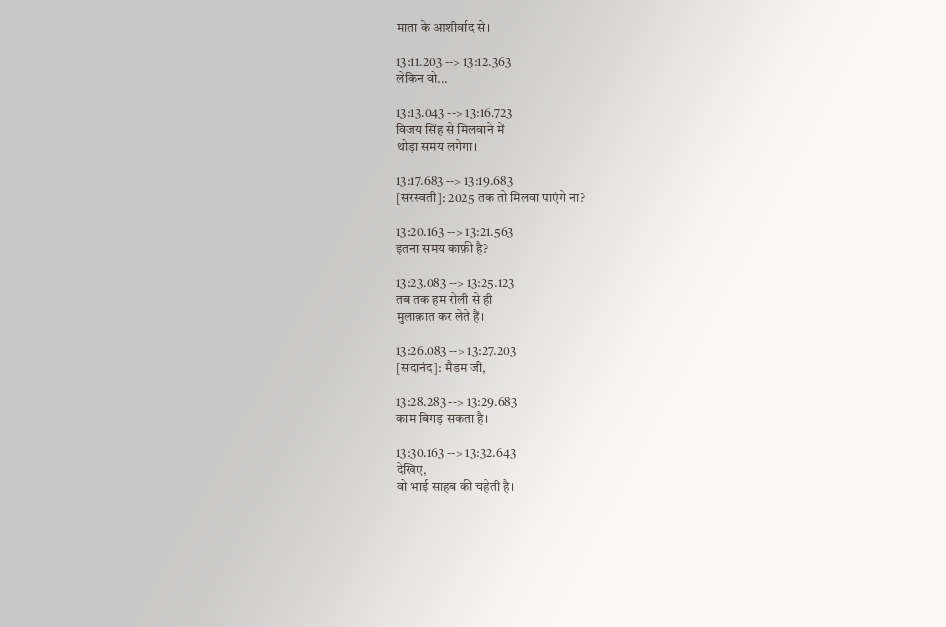माता के आशीर्वाद से।

13:11.203 --> 13:12.363
लेकिन वो...

13:13.043 --> 13:16.723
विजय सिंह से मिलवाने में
थोड़ा समय लगेगा।

13:17.683 --> 13:19.683
[सरस्वती]: 2025 तक तो मिलवा पाएंगे ना?

13:20.163 --> 13:21.563
इतना समय काफ़ी है?

13:23.083 --> 13:25.123
तब तक हम रोली से ही
मुलाक़ात कर लेते हैं।

13:26.083 --> 13:27.203
[सदानंद]: मैडम जी,

13:28.283 --> 13:29.683
काम बिगड़ सकता है।

13:30.163 --> 13:32.643
देखिए,
वो भाई साहब की चहेती है।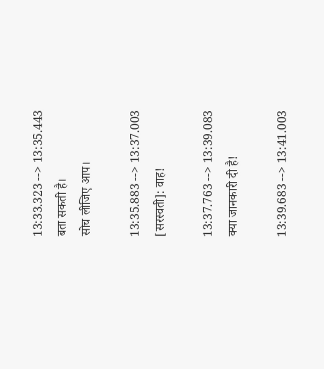13:33.323 --> 13:35.443
बता सकती है।
सोच लीजिए आप।

13:35.883 --> 13:37.003
[सरस्वती]: वाह!

13:37.763 --> 13:39.083
क्या जानकारी दी है!

13:39.683 --> 13:41.003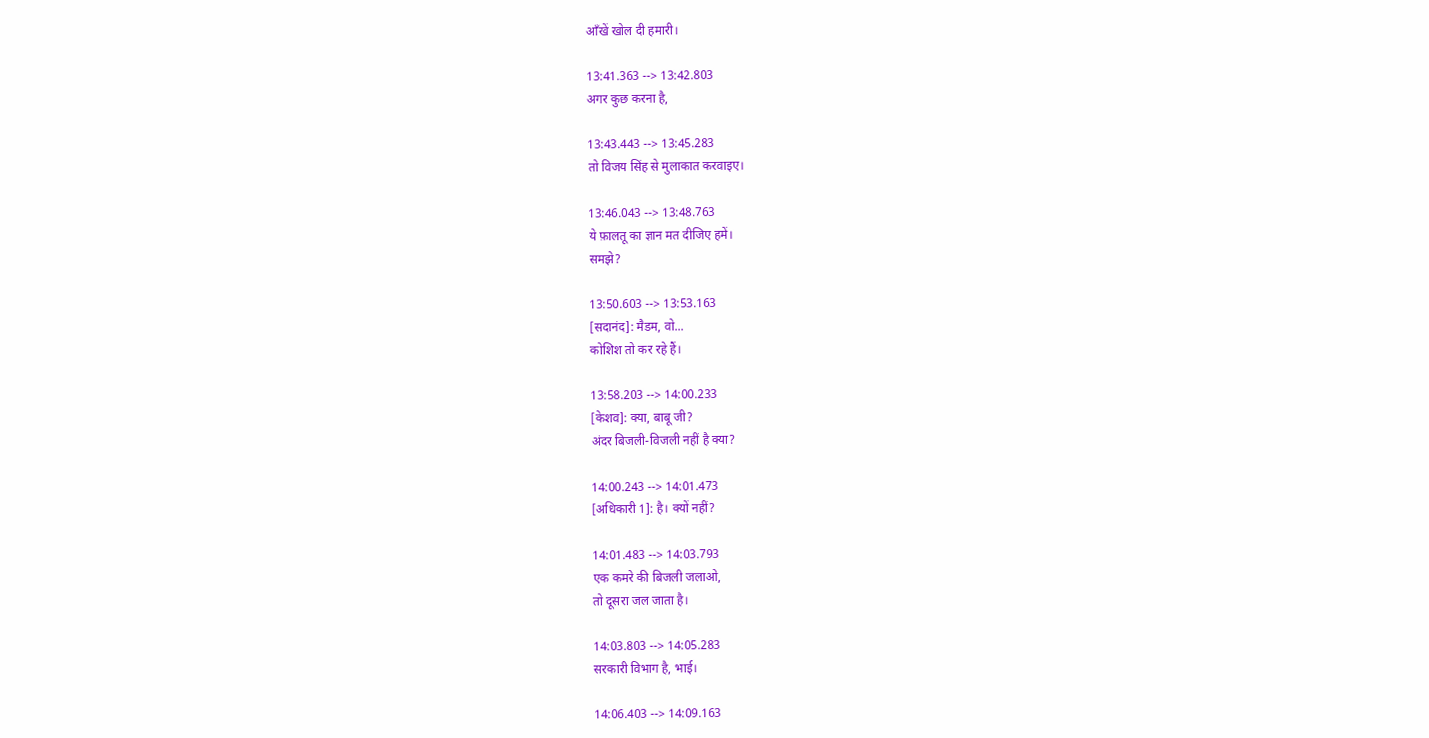आँखें खोल दी हमारी।

13:41.363 --> 13:42.803
अगर कुछ करना है,

13:43.443 --> 13:45.283
तो विजय सिंह से मुलाकात करवाइए।

13:46.043 --> 13:48.763
ये फ़ालतू का ज्ञान मत दीजिए हमें।
समझे?

13:50.603 --> 13:53.163
[सदानंद]: मैडम, वो...
कोशिश तो कर रहे हैं।

13:58.203 --> 14:00.233
[केशव]: क्या, बाबू जी?
अंदर बिजली-विजली नहीं है क्या?

14:00.243 --> 14:01.473
[अधिकारी 1]: है। क्यों नहीं?

14:01.483 --> 14:03.793
एक कमरे की बिजली जलाओ,
तो दूसरा जल जाता है।

14:03.803 --> 14:05.283
सरकारी विभाग है, भाई।

14:06.403 --> 14:09.163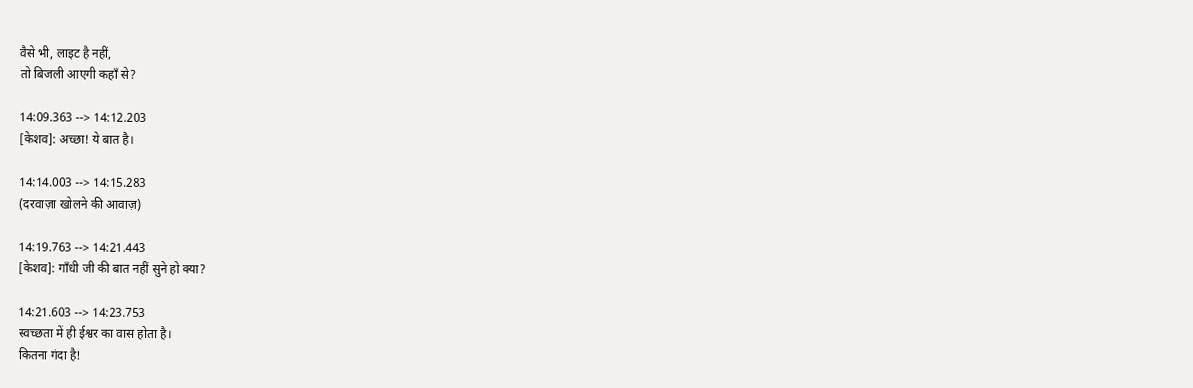वैसे भी, लाइट है नहीं,
तो बिजली आएगी कहाँ से?

14:09.363 --> 14:12.203
[केशव]: अच्छा! ये बात है।

14:14.003 --> 14:15.283
(दरवाज़ा खोलने की आवाज़)

14:19.763 --> 14:21.443
[केशव]: गाँधी जी की बात नहीं सुने हो क्या?

14:21.603 --> 14:23.753
स्वच्छता में ही ईश्वर का वास होता है।
कितना गंदा है!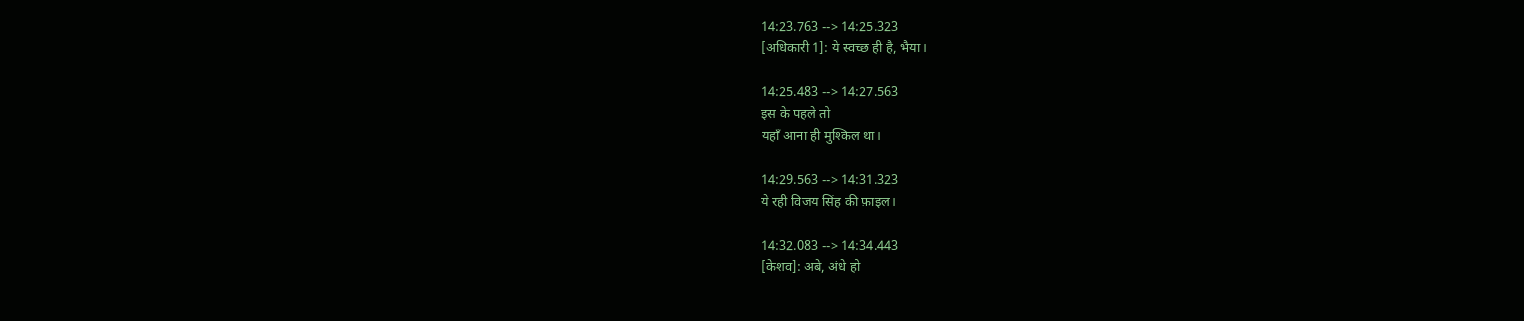14:23.763 --> 14:25.323
[अधिकारी 1]: ये स्वच्छ ही है, भैया।

14:25.483 --> 14:27.563
इस के पहले तो
यहाँ आना ही मुश्किल था।

14:29.563 --> 14:31.323
ये रही विजय सिंह की फ़ाइल।

14:32.083 --> 14:34.443
[केशव]: अबे, अंधे हो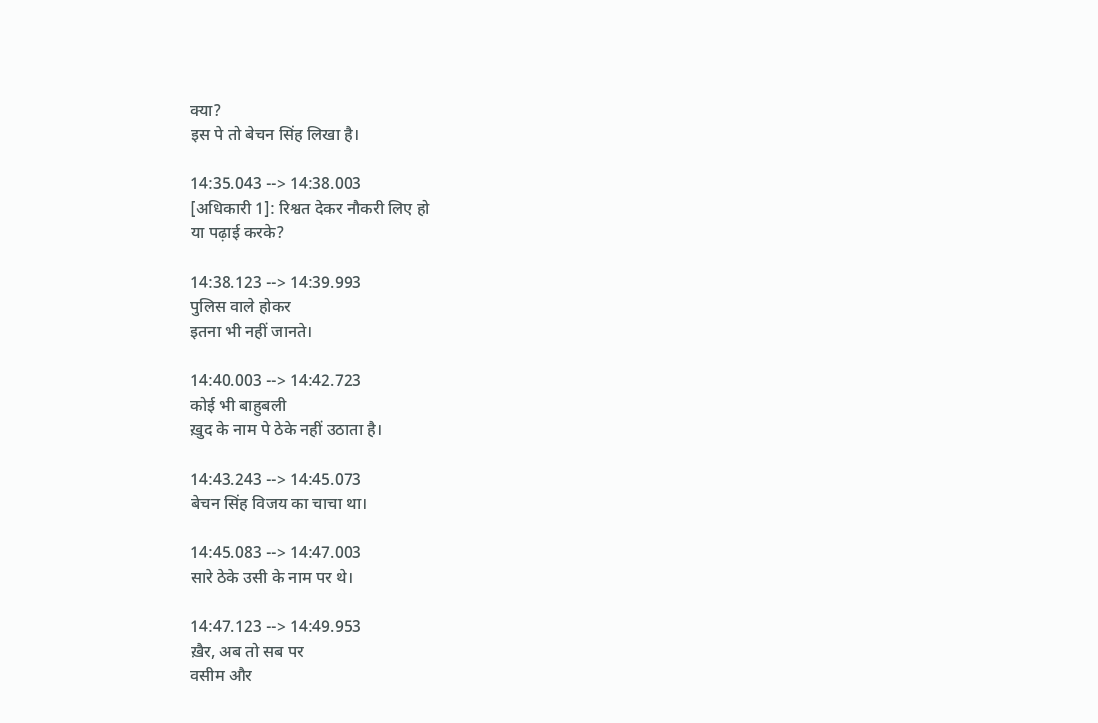क्या?
इस पे तो बेचन सिंह लिखा है।

14:35.043 --> 14:38.003
[अधिकारी 1]: रिश्वत देकर नौकरी लिए हो
या पढ़ाई करके?

14:38.123 --> 14:39.993
पुलिस वाले होकर
इतना भी नहीं जानते।

14:40.003 --> 14:42.723
कोई भी बाहुबली
ख़ुद के नाम पे ठेके नहीं उठाता है।

14:43.243 --> 14:45.073
बेचन सिंह विजय का चाचा था।

14:45.083 --> 14:47.003
सारे ठेके उसी के नाम पर थे।

14:47.123 --> 14:49.953
ख़ैर, अब तो सब पर
वसीम और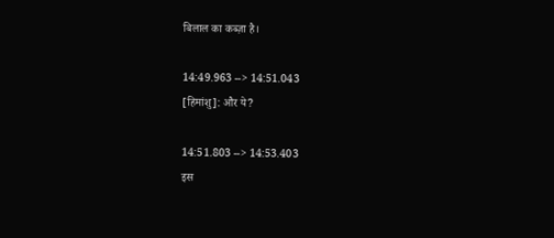बिलाल का कब्ज़ा है।

14:49.963 --> 14:51.043
[हिमांशु]: और ये?

14:51.803 --> 14:53.403
इस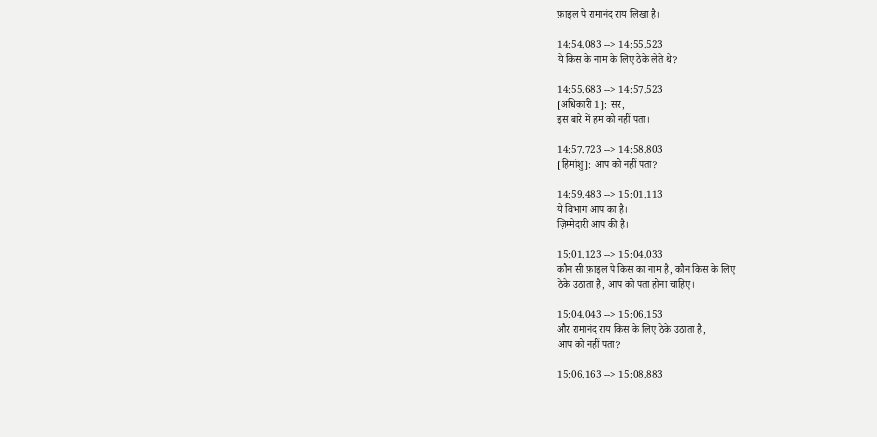फ़ाइल पे रामानंद राय लिखा है।

14:54.083 --> 14:55.523
ये किस के नाम के लिए ठेके लेते थे?

14:55.683 --> 14:57.523
[अधिकारी 1]: सर,
इस बारे में हम को नहीं पता।

14:57.723 --> 14:58.803
[हिमांशु]: आप को नहीं पता?

14:59.483 --> 15:01.113
ये विभाग आप का है।
ज़िम्मेदारी आप की है।

15:01.123 --> 15:04.033
कौन सी फ़ाइल पे किस का नाम है, कौन किस के लिए
ठेके उठाता है, आप को पता होना चाहिए।

15:04.043 --> 15:06.153
और रामानंद राय किस के लिए ठेके उठाता है,
आप को नहीं पता?

15:06.163 --> 15:08.883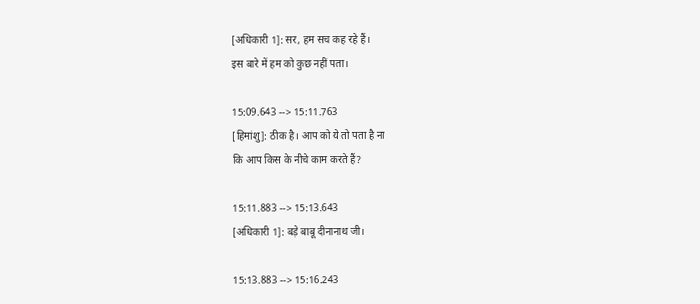[अधिकारी 1]: सर, हम सच कह रहे हैं।
इस बारे में हम को कुछ नहीं पता।

15:09.643 --> 15:11.763
[हिमांशु]: ठीक है। आप को ये तो पता है ना
कि आप किस के नीचे काम करते हैं?

15:11.883 --> 15:13.643
[अधिकारी 1]: बड़े बाबू दीनानाथ जी।

15:13.883 --> 15:16.243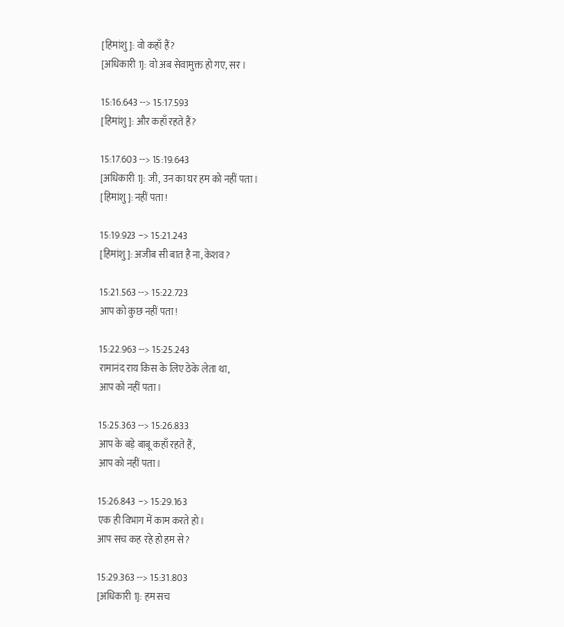[हिमांशु]: वो कहाँ हैं?
[अधिकारी 1]: वो अब सेवामुक्त हो गए, सर।

15:16.643 --> 15:17.593
[हिमांशु]: और कहाँ रहते हैं?

15:17.603 --> 15:19.643
[अधिकारी 1]: जी, उन का घर हम को नहीं पता।
[हिमांशु]: नहीं पता!

15:19.923 --> 15:21.243
[हिमांशु]: अजीब सी बात है ना, केशव?

15:21.563 --> 15:22.723
आप को कुछ नहीं पता!

15:22.963 --> 15:25.243
रामानंद राय किस के लिए ठेके लेता था,
आप को नहीं पता।

15:25.363 --> 15:26.833
आप के बड़े बाबू कहाँ रहते हैं,
आप को नहीं पता।

15:26.843 --> 15:29.163
एक ही विभाग में काम करते हो।
आप सच कह रहे हो हम से?

15:29.363 --> 15:31.803
[अधिकारी 1]: हम सच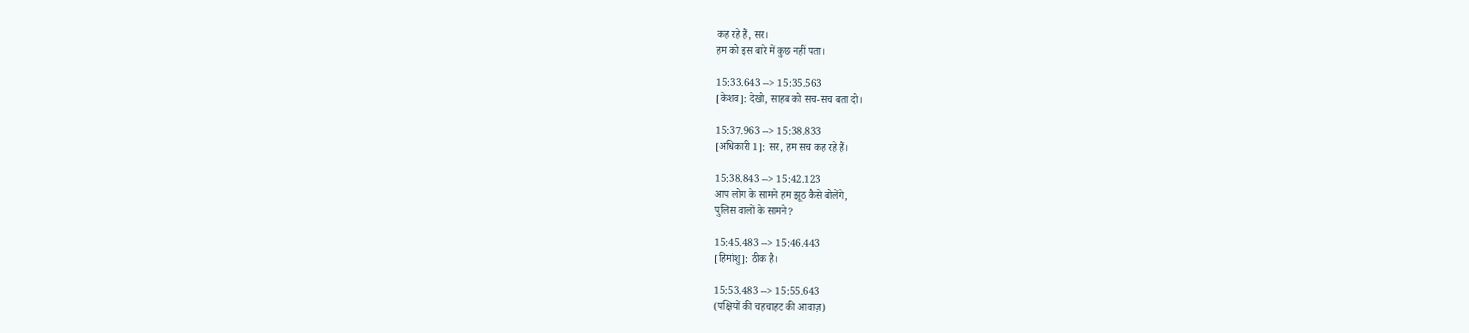कह रहे हैं, सर।
हम को इस बारे में कुछ नहीं पता।

15:33.643 --> 15:35.563
[केशव]: देखो, साहब को सच-सच बता दो।

15:37.963 --> 15:38.833
[अधिकारी 1]: सर, हम सच कह रहे हैं।

15:38.843 --> 15:42.123
आप लोग के सामने हम झूठ कैसे बोलेंगे,
पुलिस वालों के सामने?

15:45.483 --> 15:46.443
[हिमांशु]: ठीक है।

15:53.483 --> 15:55.643
(पक्षियों की चहचाहट की आवाज़)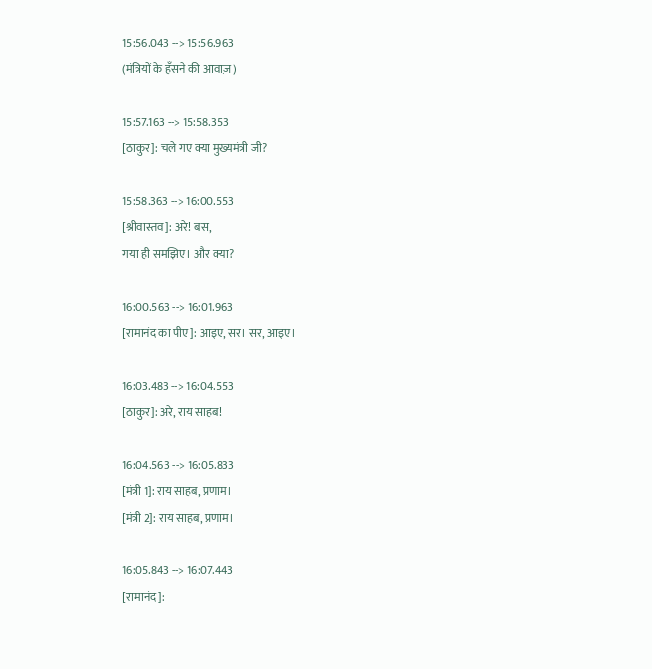15:56.043 --> 15:56.963
(मंत्रियों के हँसने की आवाज़)

15:57.163 --> 15:58.353
[ठाकुर]: चले गए क्या मुख्यमंत्री जी?

15:58.363 --> 16:00.553
[श्रीवास्तव]: अरे! बस,
गया ही समझिए। और क्या?

16:00.563 --> 16:01.963
[रामानंद का पीए]: आइए, सर। सर, आइए।

16:03.483 --> 16:04.553
[ठाकुर]: अरे, राय साहब!

16:04.563 --> 16:05.833
[मंत्री 1]: राय साहब, प्रणाम।
[मंत्री 2]: राय साहब, प्रणाम।

16:05.843 --> 16:07.443
[रामानंद]: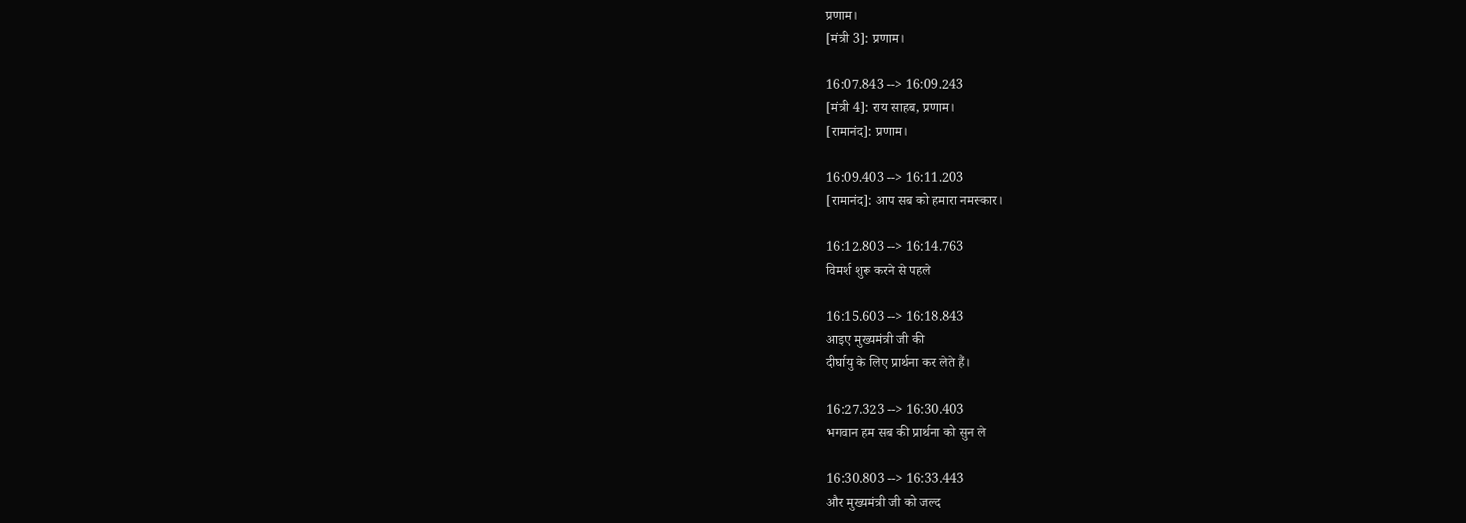प्रणाम।
[मंत्री 3]: प्रणाम।

16:07.843 --> 16:09.243
[मंत्री 4]: राय साहब, प्रणाम।
[रामानंद]: प्रणाम।

16:09.403 --> 16:11.203
[रामानंद]: आप सब को हमारा नमस्कार।

16:12.803 --> 16:14.763
विमर्श शुरू करने से पहले

16:15.603 --> 16:18.843
आइए मुख्यमंत्री जी की
दीर्घायु के लिए प्रार्थना कर लेते हैं।

16:27.323 --> 16:30.403
भगवान हम सब की प्रार्थना को सुन ले

16:30.803 --> 16:33.443
और मुख्यमंत्री जी को जल्द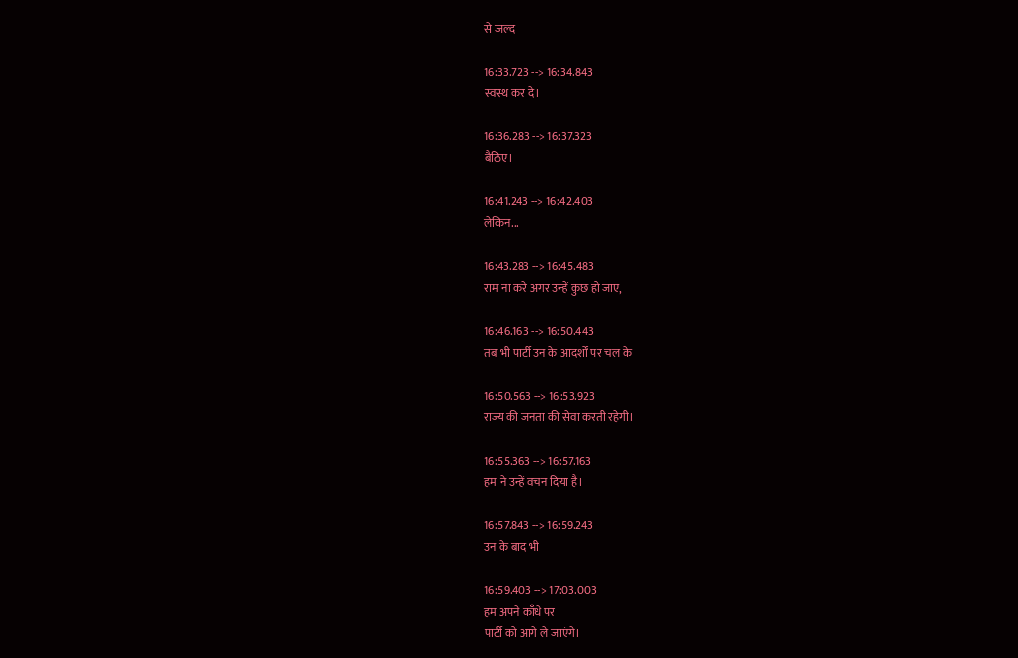से जल्द

16:33.723 --> 16:34.843
स्वस्थ कर दे।

16:36.283 --> 16:37.323
बैठिए।

16:41.243 --> 16:42.403
लेकिन...

16:43.283 --> 16:45.483
राम ना करे अगर उन्हें कुछ हो जाए,

16:46.163 --> 16:50.443
तब भी पार्टी उन के आदर्शों पर चल के

16:50.563 --> 16:53.923
राज्य की जनता की सेवा करती रहेगी।

16:55.363 --> 16:57.163
हम ने उन्हें वचन दिया है।

16:57.843 --> 16:59.243
उन के बाद भी

16:59.403 --> 17:03.003
हम अपने काँधे पर
पार्टी को आगे ले जाएंगे।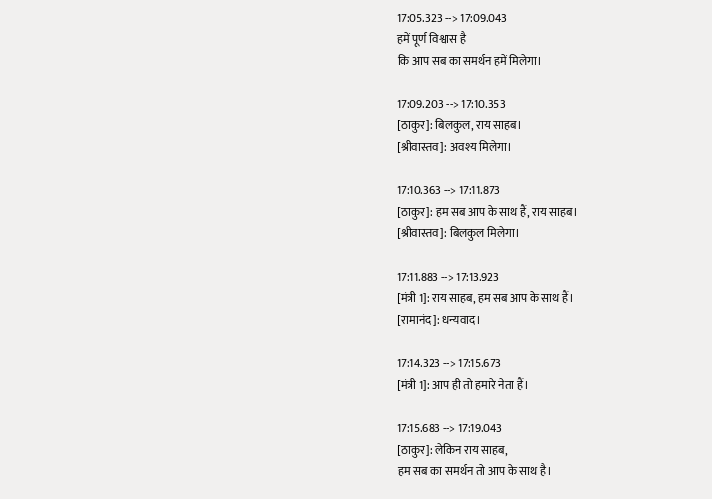17:05.323 --> 17:09.043
हमें पूर्ण विश्वास है
कि आप सब का समर्थन हमें मिलेगा।

17:09.203 --> 17:10.353
[ठाकुर]: बिलकुल, राय साहब।
[श्रीवास्तव]: अवश्य मिलेगा।

17:10.363 --> 17:11.873
[ठाकुर]: हम सब आप के साथ हैं, राय साहब।
[श्रीवास्तव]: बिलकुल मिलेगा।

17:11.883 --> 17:13.923
[मंत्री 1]: राय साहब, हम सब आप के साथ हैं।
[रामानंद]: धन्यवाद।

17:14.323 --> 17:15.673
[मंत्री 1]: आप ही तो हमारे नेता हैं।

17:15.683 --> 17:19.043
[ठाकुर]: लेकिन राय साहब,
हम सब का समर्थन तो आप के साथ है।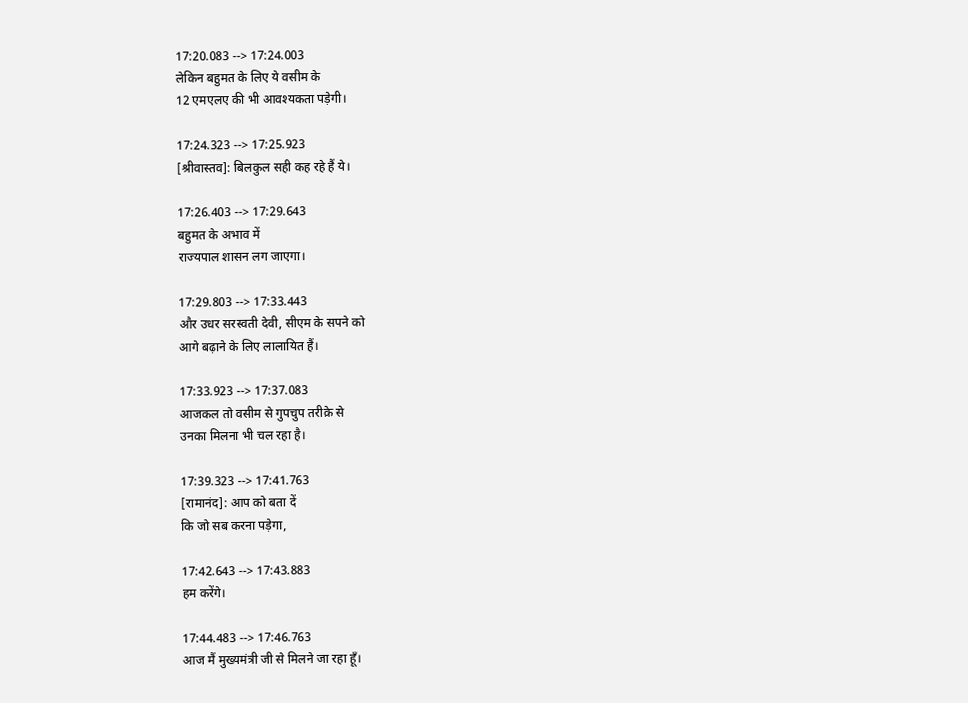17:20.083 --> 17:24.003
लेकिन बहुमत के लिए ये वसीम के
12 एमएलए की भी आवश्यकता पड़ेगी।

17:24.323 --> 17:25.923
[श्रीवास्तव]: बिलकुल सही कह रहे हैं ये।

17:26.403 --> 17:29.643
बहुमत के अभाव में
राज्यपाल शासन लग जाएगा।

17:29.803 --> 17:33.443
और उधर सरस्वती देवी, सीएम के सपने को
आगे बढ़ाने के लिए लालायित हैं।

17:33.923 --> 17:37.083
आजकल तो वसीम से गुपचुप तरीक़े से
उनका मिलना भी चल रहा है।

17:39.323 --> 17:41.763
[रामानंद]: आप को बता दें
कि जो सब करना पड़ेगा,

17:42.643 --> 17:43.883
हम करेंगे।

17:44.483 --> 17:46.763
आज मैं मुख्यमंत्री जी से मिलने जा रहा हूँ।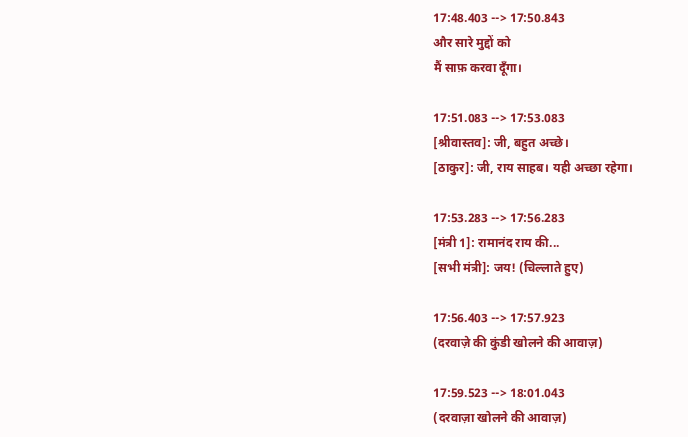17:48.403 --> 17:50.843
और सारे मुद्दों को
मैं साफ़ करवा दूँगा।

17:51.083 --> 17:53.083
[श्रीवास्तव]: जी, बहुत अच्छे।
[ठाकुर]: जी, राय साहब। यही अच्छा रहेगा।

17:53.283 --> 17:56.283
[मंत्री 1]: रामानंद राय की...
[सभी मंत्री]: जय! (चिल्लाते हुए)

17:56.403 --> 17:57.923
(दरवाज़े की कुंडी खोलने की आवाज़)

17:59.523 --> 18:01.043
(दरवाज़ा खोलने की आवाज़)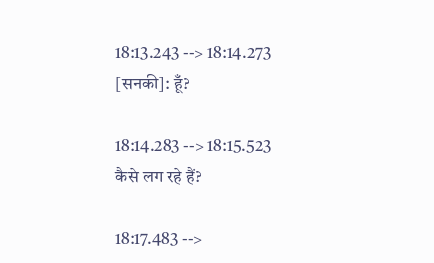18:13.243 --> 18:14.273
[सनकी]: हूँ?

18:14.283 --> 18:15.523
कैसे लग रहे हैं?

18:17.483 -->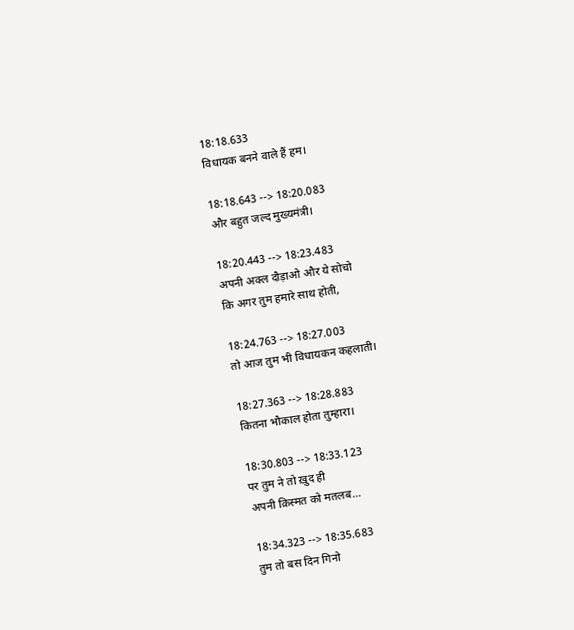18:18.633
विधायक बनने वाले हैं हम।

18:18.643 --> 18:20.083
और बहुत जल्द मुख्यमंत्री।

18:20.443 --> 18:23.483
अपनी अक्ल दौड़ाओ और ये सोचो
कि अगर तुम हमारे साथ होती,

18:24.763 --> 18:27.003
तो आज तुम भी विधायकन कहलाती।

18:27.363 --> 18:28.883
कितना भौकाल होता तुम्हारा।

18:30.803 --> 18:33.123
पर तुम ने तो ख़ुद ही
अपनी क़िस्मत को मतलब...

18:34.323 --> 18:35.683
तुम तो बस दिन गिनो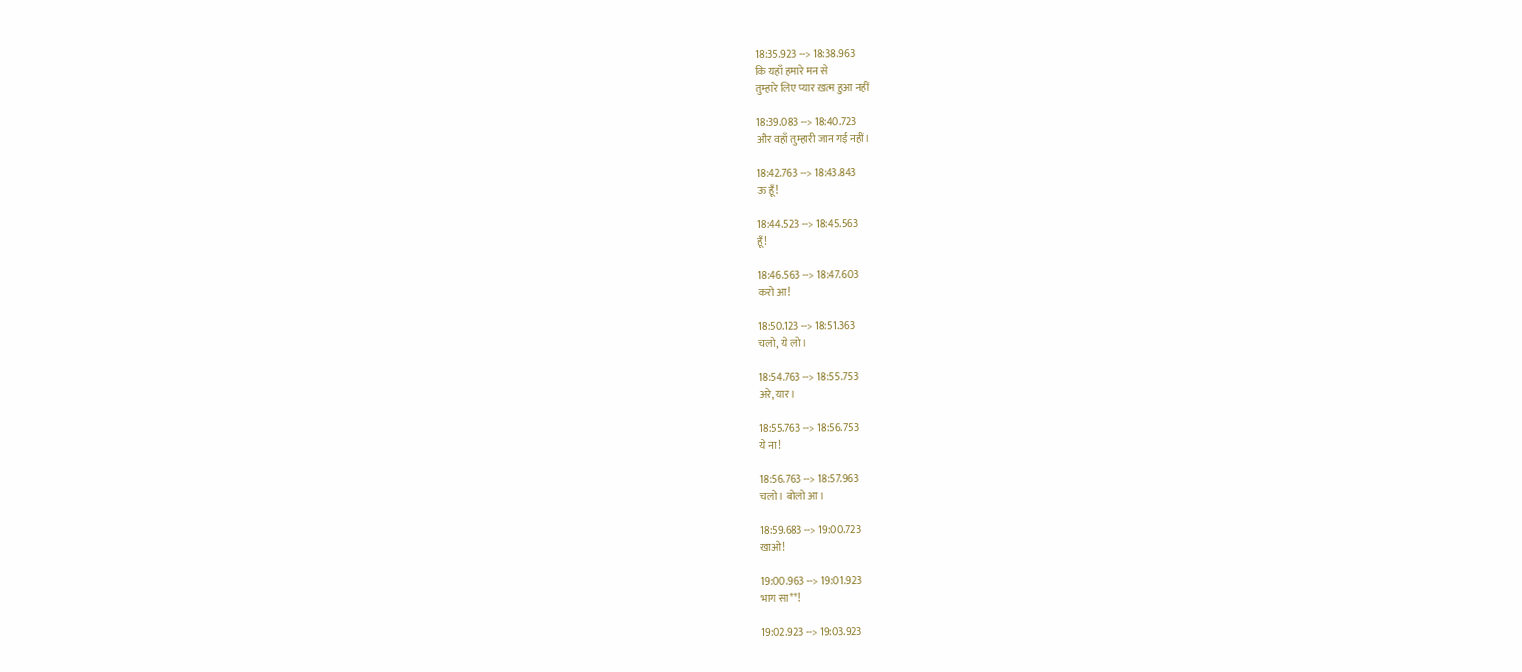18:35.923 --> 18:38.963
कि यहाँ हमारे मन से
तुम्हारे लिए प्यार ख़त्म हुआ नहीं

18:39.083 --> 18:40.723
और वहाँ तुम्हारी जान गई नहीं।

18:42.763 --> 18:43.843
ऊ हूँ!

18:44.523 --> 18:45.563
हूँ!

18:46.563 --> 18:47.603
करो आ!

18:50.123 --> 18:51.363
चलो, ये लो।

18:54.763 --> 18:55.753
अरे, यार।

18:55.763 --> 18:56.753
ये ना!

18:56.763 --> 18:57.963
चलो। बोलो आ।

18:59.683 --> 19:00.723
खाओ!

19:00.963 --> 19:01.923
भाग सा**!

19:02.923 --> 19:03.923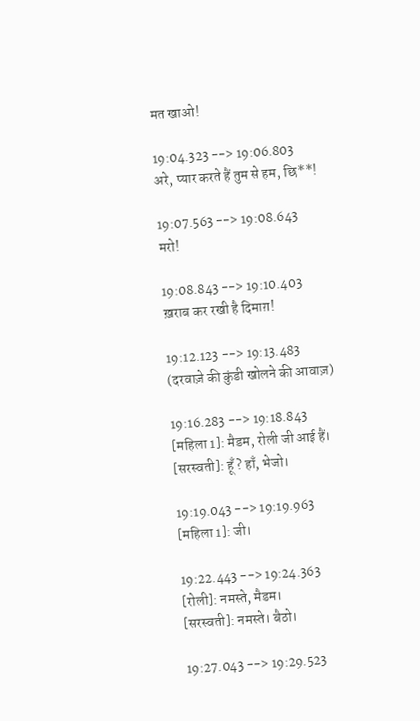मत खाओ!

19:04.323 --> 19:06.803
अरे, प्यार करते हैं तुम से हम, छि**!

19:07.563 --> 19:08.643
मरो!

19:08.843 --> 19:10.403
ख़राब कर रखी है दिमाग़!

19:12.123 --> 19:13.483
(दरवाज़े की कुंडी खोलने की आवाज़)

19:16.283 --> 19:18.843
[महिला 1]: मैडम, रोली जी आई हैं।
[सरस्वती]: हूँ? हाँ, भेजो।

19:19.043 --> 19:19.963
[महिला 1]: जी।

19:22.443 --> 19:24.363
[रोली]: नमस्ते, मैडम।
[सरस्वती]: नमस्ते। बैठो।

19:27.043 --> 19:29.523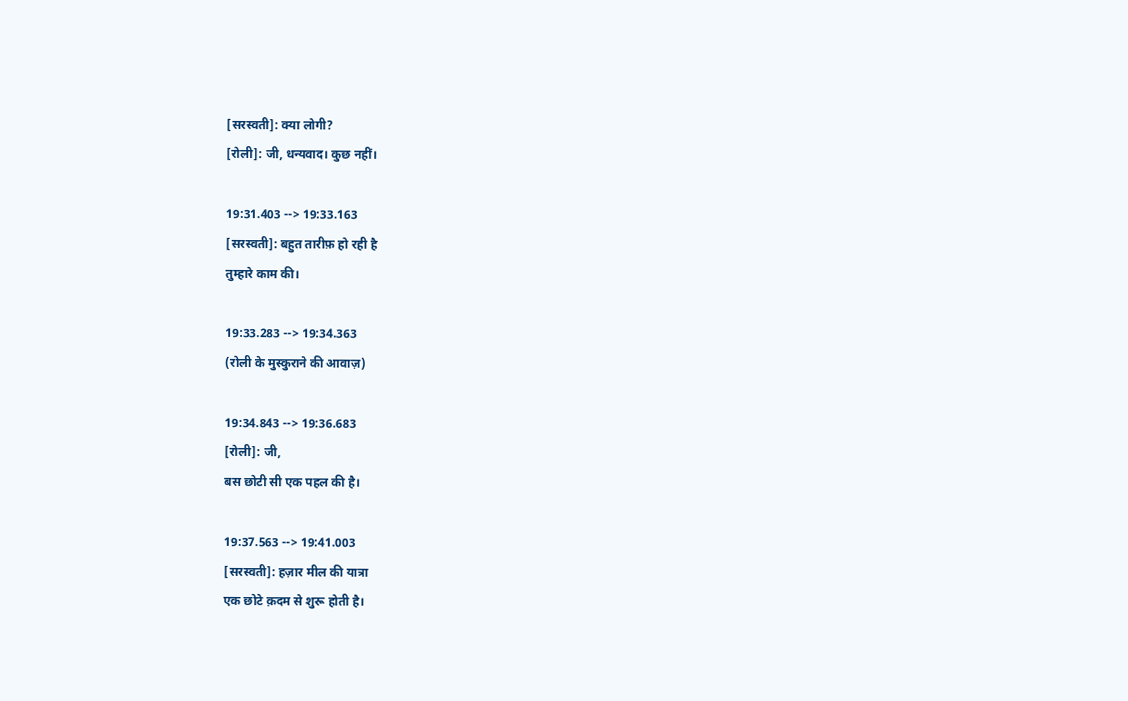[सरस्वती]: क्या लोगी?
[रोली]: जी, धन्यवाद। कुछ नहीं।

19:31.403 --> 19:33.163
[सरस्वती]: बहुत तारीफ़ हो रही है
तुम्हारे काम की।

19:33.283 --> 19:34.363
(रोली के मुस्कुराने की आवाज़)

19:34.843 --> 19:36.683
[रोली]: जी,
बस छोटी सी एक पहल की है।

19:37.563 --> 19:41.003
[सरस्वती]: हज़ार मील की यात्रा
एक छोटे क़दम से शुरू होती है।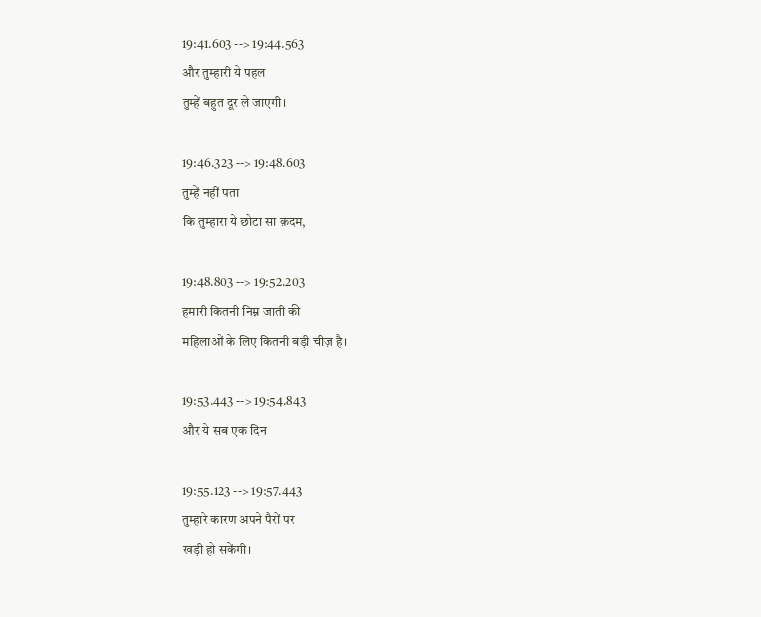19:41.603 --> 19:44.563
और तुम्हारी ये पहल
तुम्हें बहुत दूर ले जाएगी।

19:46.323 --> 19:48.603
तुम्हें नहीं पता
कि तुम्हारा ये छोटा सा क़दम,

19:48.803 --> 19:52.203
हमारी कितनी निम्न जाती की
महिलाओं के लिए कितनी बड़ी चीज़ है।

19:53.443 --> 19:54.843
और ये सब एक दिन

19:55.123 --> 19:57.443
तुम्हारे कारण अपने पैरों पर
खड़ी हो सकेंगी।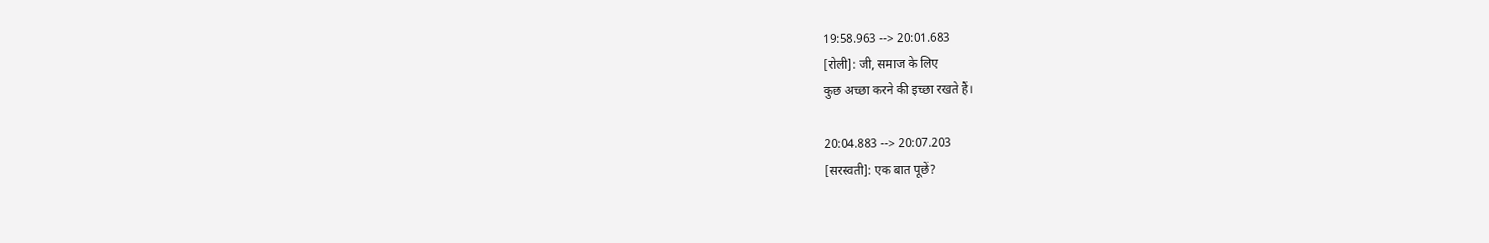19:58.963 --> 20:01.683
[रोली]: जी, समाज के लिए
कुछ अच्छा करने की इच्छा रखते हैं।

20:04.883 --> 20:07.203
[सरस्वती]: एक बात पूछें?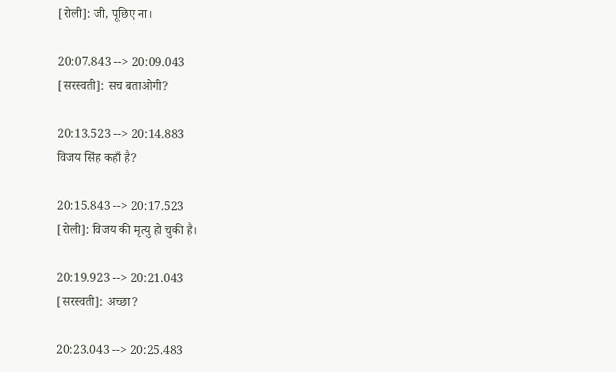[रोली]: जी, पूछिए ना।

20:07.843 --> 20:09.043
[सरस्वती]: सच बताओगी?

20:13.523 --> 20:14.883
विजय सिंह कहाँ है?

20:15.843 --> 20:17.523
[रोली]: विजय की मृत्यु हो चुकी है।

20:19.923 --> 20:21.043
[सरस्वती]: अच्छा?

20:23.043 --> 20:25.483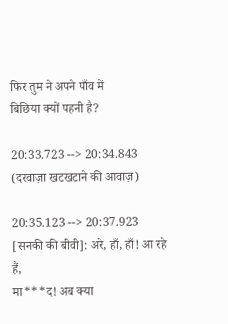फिर तुम ने अपने पाँव में
बिछिया क्यों पहनी है?

20:33.723 --> 20:34.843
(दरवाज़ा खटखटाने की आवाज़)

20:35.123 --> 20:37.923
[सनकी की बीवी]: अरे, हाँ, हाँ! आ रहे हैं,
मा***द! अब क्या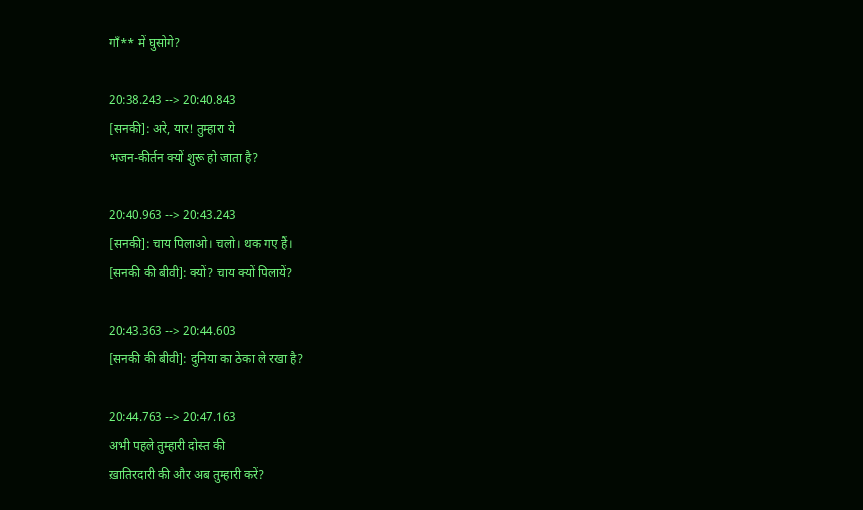गाँ** में घुसोगे?

20:38.243 --> 20:40.843
[सनकी]: अरे, यार! तुम्हारा ये
भजन-कीर्तन क्यों शुरू हो जाता है?

20:40.963 --> 20:43.243
[सनकी]: चाय पिलाओ। चलो। थक गए हैं।
[सनकी की बीवी]: क्यों? चाय क्यों पिलायें?

20:43.363 --> 20:44.603
[सनकी की बीवी]: दुनिया का ठेका ले रखा है?

20:44.763 --> 20:47.163
अभी पहले तुम्हारी दोस्त की
ख़ातिरदारी की और अब तुम्हारी करें?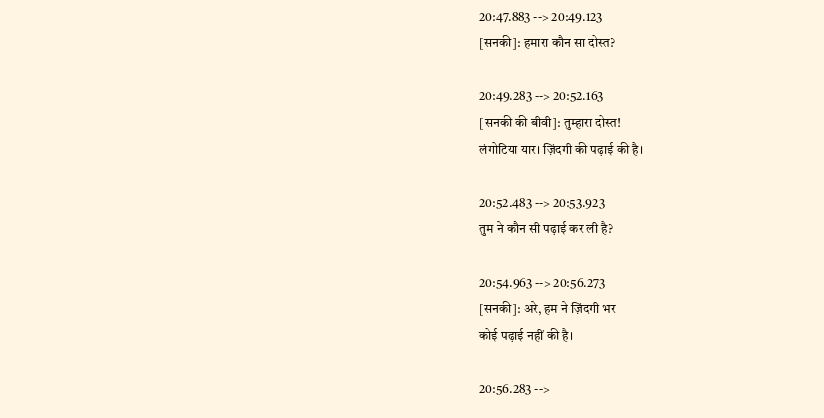20:47.883 --> 20:49.123
[सनकी]: हमारा कौन सा दोस्त?

20:49.283 --> 20:52.163
[सनकी की बीवी]: तुम्हारा दोस्त!
लंगोटिया यार। ज़िंदगी की पढ़ाई की है।

20:52.483 --> 20:53.923
तुम ने कौन सी पढ़ाई कर ली है?

20:54.963 --> 20:56.273
[सनकी]: अरे, हम ने ज़िंदगी भर
कोई पढ़ाई नहीं की है।

20:56.283 -->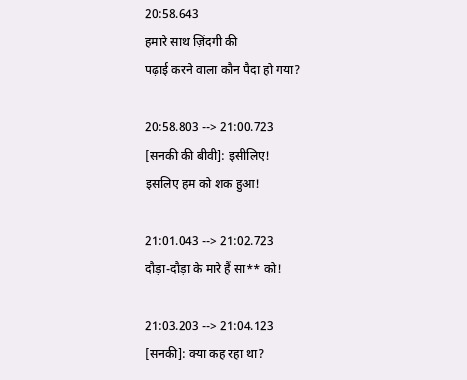20:58.643
हमारे साथ ज़िंदगी की
पढ़ाई करने वाला कौन पैदा हो गया?

20:58.803 --> 21:00.723
[सनकी की बीवी]: इसीलिए!
इसलिए हम को शक हुआ!

21:01.043 --> 21:02.723
दौड़ा-दौड़ा के मारे हैं सा** को!

21:03.203 --> 21:04.123
[सनकी]: क्या कह रहा था?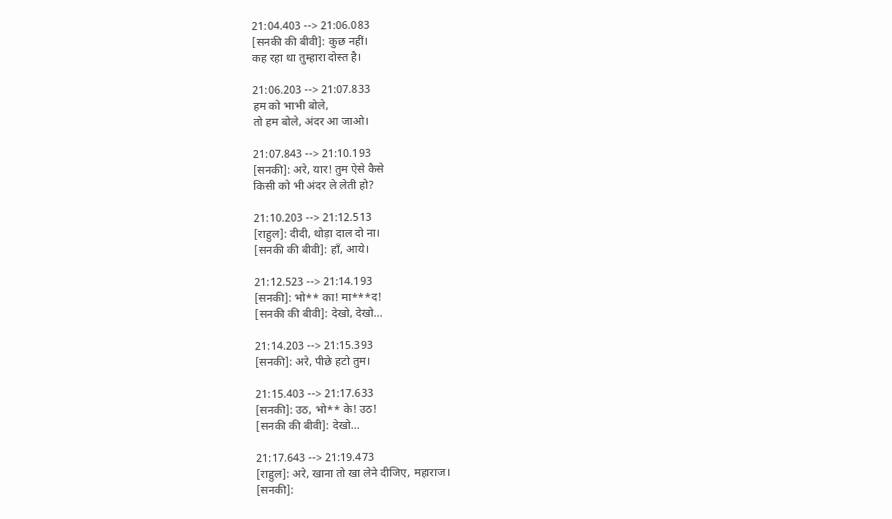21:04.403 --> 21:06.083
[सनकी की बीवी]: कुछ नहीं।
कह रहा था तुम्हारा दोस्त है।

21:06.203 --> 21:07.833
हम को भाभी बोले,
तो हम बोले, अंदर आ जाओ।

21:07.843 --> 21:10.193
[सनकी]: अरे, यार! तुम ऐसे कैसे
किसी को भी अंदर ले लेती हो?

21:10.203 --> 21:12.513
[राहुल]: दीदी, थोड़ा दाल दो ना।
[सनकी की बीवी]: हाँ, आये।

21:12.523 --> 21:14.193
[सनकी]: भो** का! मा***द!
[सनकी की बीवी]: देखो, देखो...

21:14.203 --> 21:15.393
[सनकी]: अरे, पीछे हटो तुम।

21:15.403 --> 21:17.633
[सनकी]: उठ, भो** के! उठ!
[सनकी की बीवी]: देखो...

21:17.643 --> 21:19.473
[राहुल]: अरे, खाना तो खा लेने दीजिए, महाराज।
[सनकी]: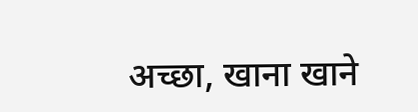अच्छा, खाना खाने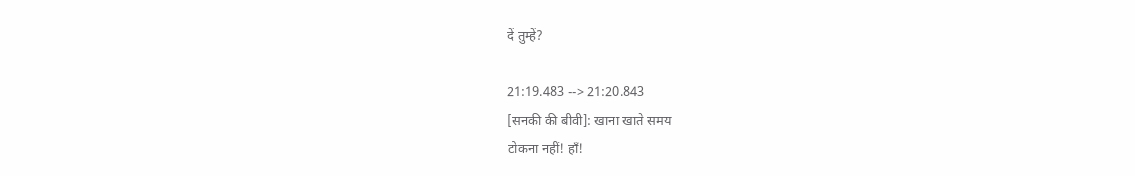दें तुम्हें?

21:19.483 --> 21:20.843
[सनकी की बीवी]: खाना खाते समय
टोकना नहीं! हाँ!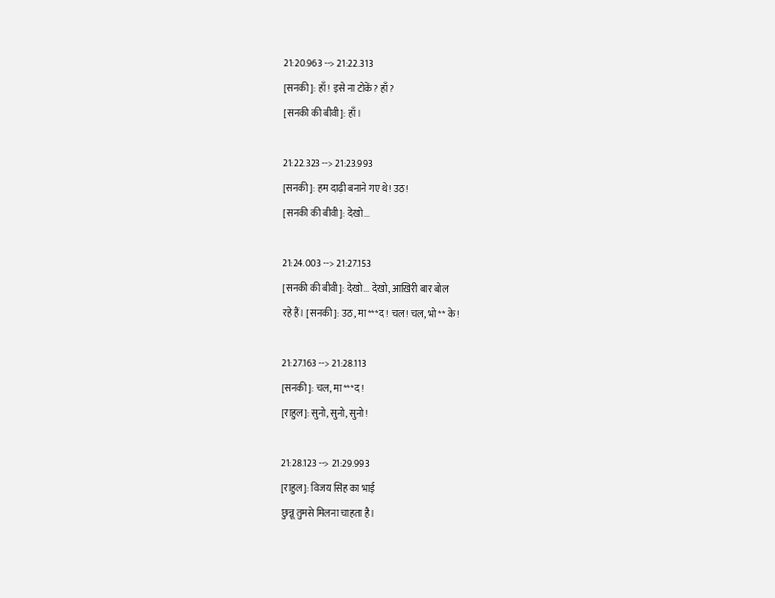21:20.963 --> 21:22.313
[सनकी]: हाँ! इसे ना टोकें? हाँ?
[सनकी की बीवी]: हाँ।

21:22.323 --> 21:23.993
[सनकी]: हम दाढ़ी बनाने गए थे! उठ!
[सनकी की बीवी]: देखो...

21:24.003 --> 21:27.153
[सनकी की बीवी]: देखो... देखो, आख़िरी बार बोल
रहे हैं। [सनकी]: उठ, मा***द! चल! चल, भो** के!

21:27.163 --> 21:28.113
[सनकी]: चल, मा***द!
[राहुल]: सुनो, सुनो, सुनो!

21:28.123 --> 21:29.993
[राहुल]: विजय सिंह का भाई
छुन्नू तुमसे मिलना चाहता है।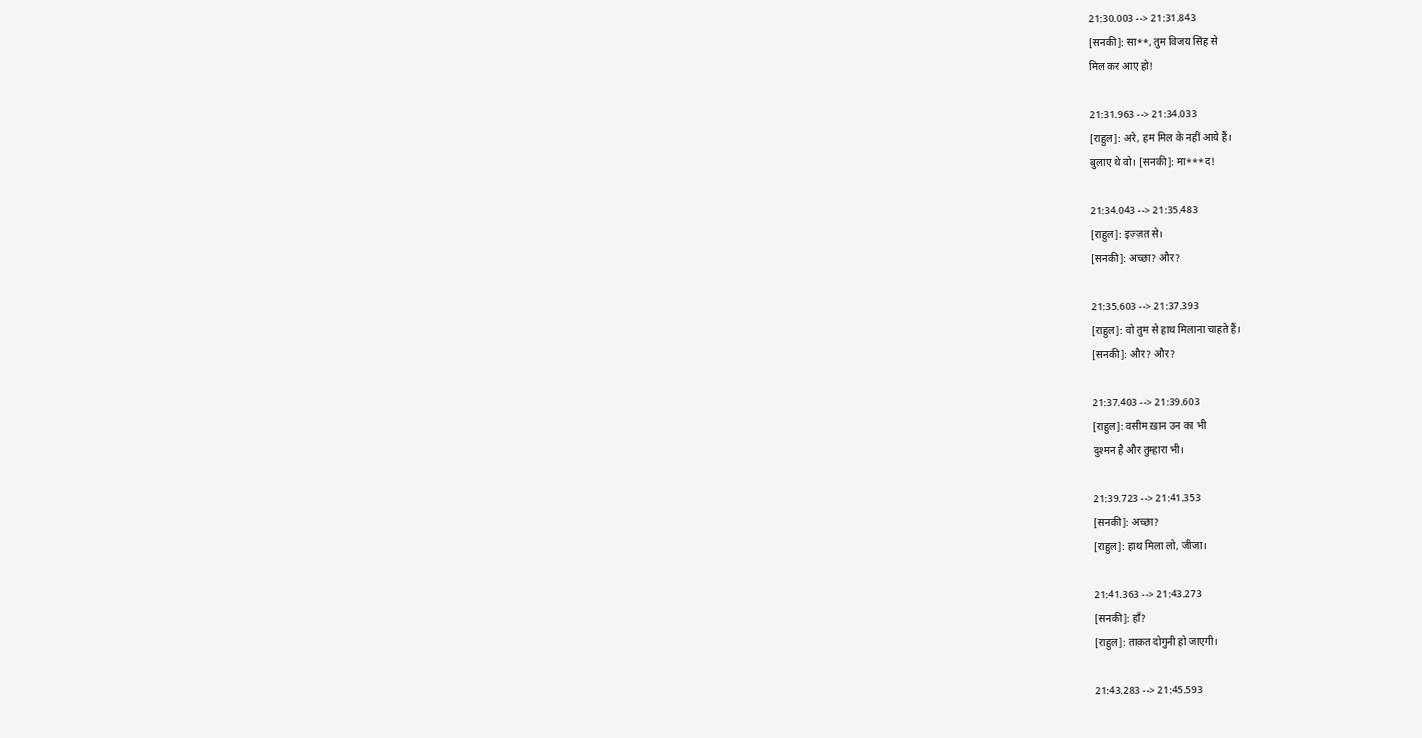21:30.003 --> 21:31.843
[सनकी]: सा**, तुम विजय सिंह से
मिल कर आए हो!

21:31.963 --> 21:34.033
[राहुल]: अरे, हम मिल के नहीं आये हैं।
बुलाए थे वो। [सनकी]: मा***द!

21:34.043 --> 21:35.483
[राहुल]: इज़्ज़त से।
[सनकी]: अच्छा? और?

21:35.603 --> 21:37.393
[राहुल]: वो तुम से हाथ मिलाना चाहते हैं।
[सनकी]: और? और?

21:37.403 --> 21:39.603
[राहुल]: वसीम ख़ान उन का भी
दुश्मन है और तुम्हारा भी।

21:39.723 --> 21:41.353
[सनकी]: अच्छा?
[राहुल]: हाथ मिला लो, जीजा।

21:41.363 --> 21:43.273
[सनकी]: हाँ?
[राहुल]: ताक़त दोगुनी हो जाएगी।

21:43.283 --> 21:45.593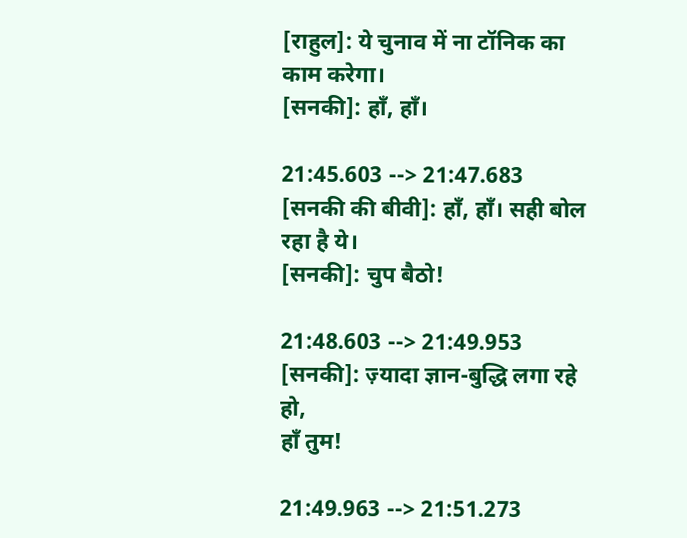[राहुल]: ये चुनाव में ना टॉनिक का काम करेगा।
[सनकी]: हाँ, हाँ।

21:45.603 --> 21:47.683
[सनकी की बीवी]: हाँ, हाँ। सही बोल रहा है ये।
[सनकी]: चुप बैठो!

21:48.603 --> 21:49.953
[सनकी]: ज़्यादा ज्ञान-बुद्धि लगा रहे हो,
हाँ तुम!

21:49.963 --> 21:51.273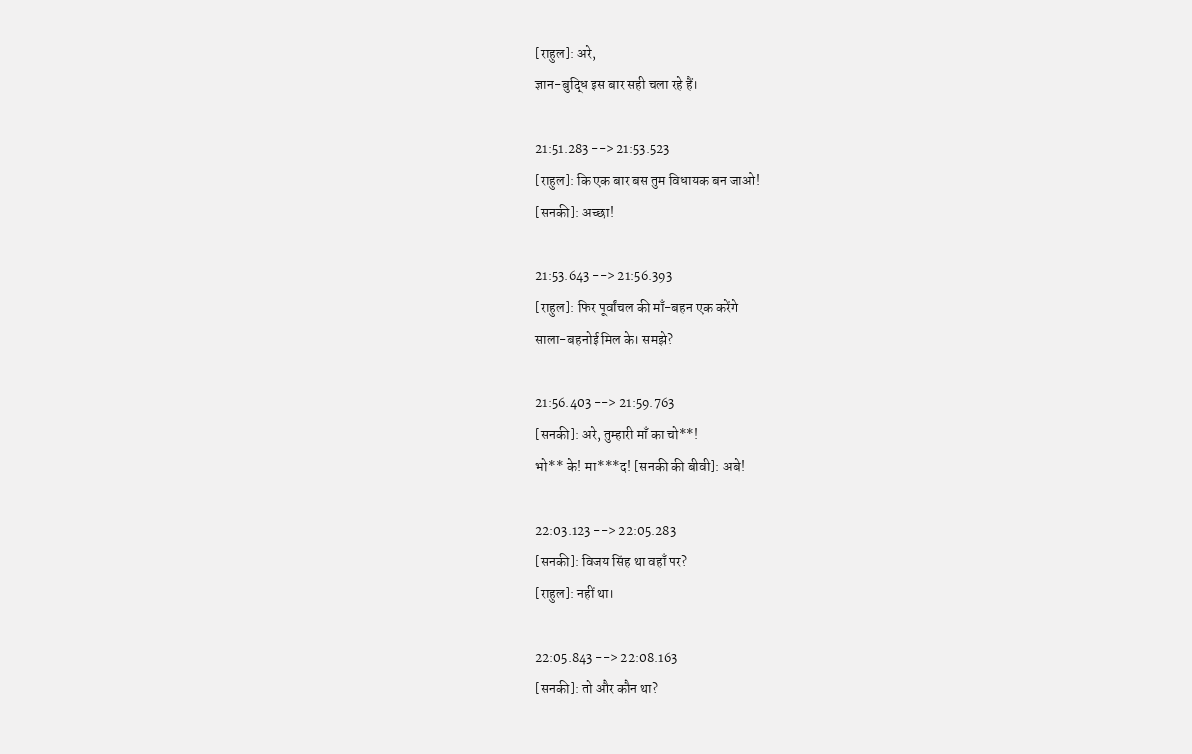[राहुल]: अरे,
ज्ञान-बुद्धि इस बार सही चला रहे हैं।

21:51.283 --> 21:53.523
[राहुल]: कि एक बार बस तुम विधायक बन जाओ!
[सनकी]: अच्छा!

21:53.643 --> 21:56.393
[राहुल]: फिर पूर्वांचल की माँ-बहन एक करेंगे
साला-बहनोई मिल के। समझे?

21:56.403 --> 21:59.763
[सनकी]: अरे, तुम्हारी माँ का चो**!
भो** के! मा***द! [सनकी की बीवी]: अबे!

22:03.123 --> 22:05.283
[सनकी]: विजय सिंह था वहाँ पर?
[राहुल]: नहीं था।

22:05.843 --> 22:08.163
[सनकी]: तो और कौन था?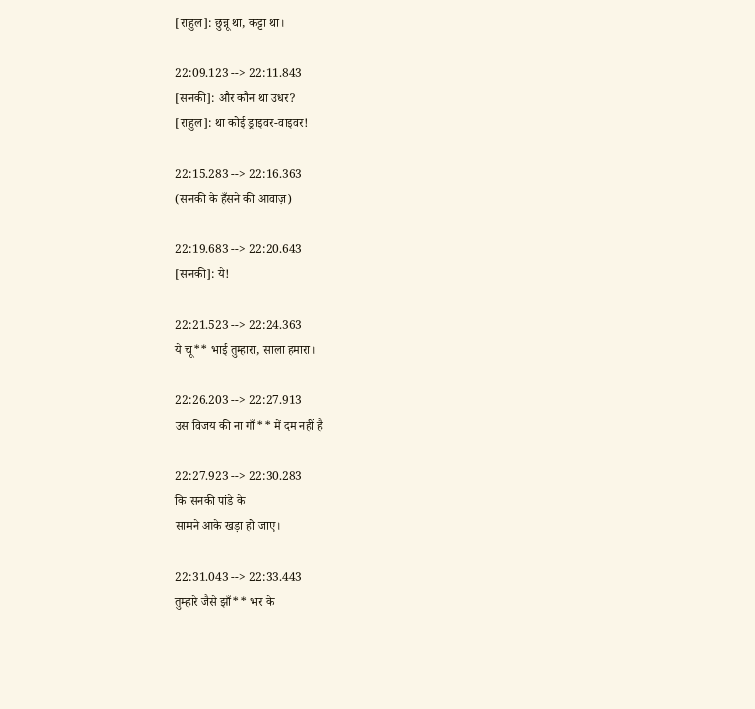[राहुल]: छुन्नू था, कट्टा था।

22:09.123 --> 22:11.843
[सनकी]: और कौन था उधर?
[राहुल]: था कोई ड्राइवर-वाइवर!

22:15.283 --> 22:16.363
(सनकी के हँसने की आवाज़)

22:19.683 --> 22:20.643
[सनकी]: ये!

22:21.523 --> 22:24.363
ये चू** भाई तुम्हारा, साला हमारा।

22:26.203 --> 22:27.913
उस विजय की ना गाँ** में दम नहीं है

22:27.923 --> 22:30.283
कि सनकी पांडे के
सामने आके खड़ा हो जाए।

22:31.043 --> 22:33.443
तुम्हारे जैसे झाँ** भर के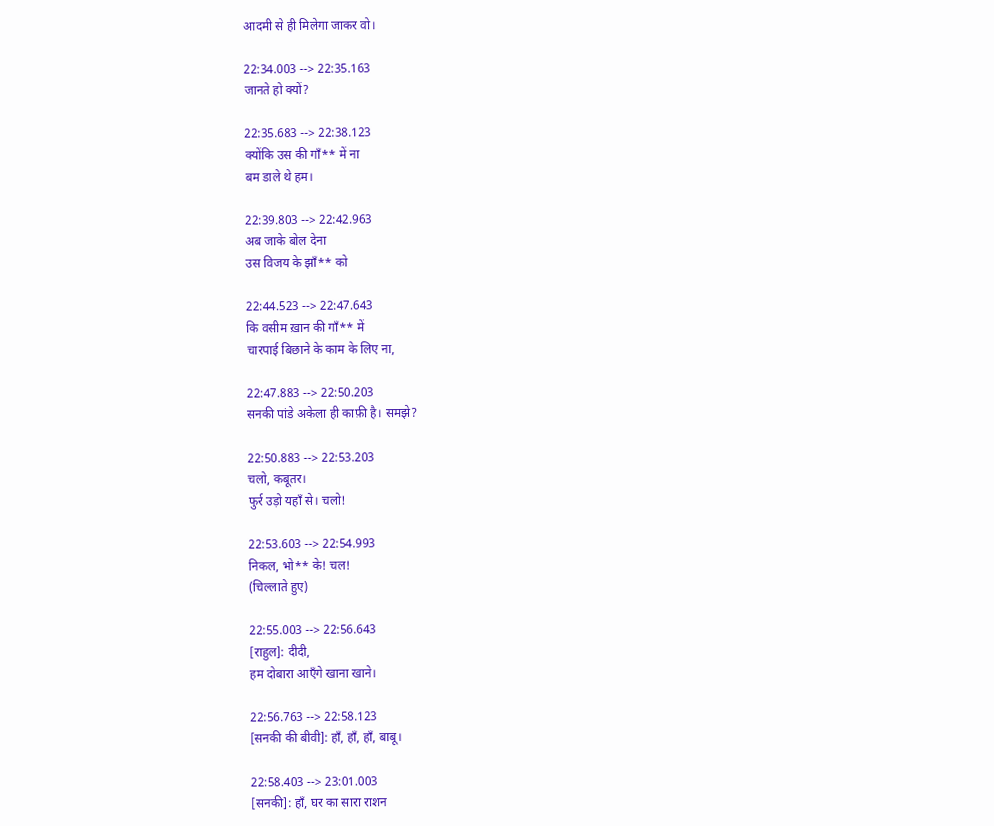आदमी से ही मिलेगा जाकर वो।

22:34.003 --> 22:35.163
जानते हो क्यों?

22:35.683 --> 22:38.123
क्योंकि उस की गाँ** में ना
बम डाले थे हम।

22:39.803 --> 22:42.963
अब जाके बोल देना
उस विजय के झाँ** को

22:44.523 --> 22:47.643
कि वसीम ख़ान की गाँ** में
चारपाई बिछाने के काम के लिए ना,

22:47.883 --> 22:50.203
सनकी पांडे अकेला ही काफ़ी है। समझे?

22:50.883 --> 22:53.203
चलो, कबूतर।
फुर्र उड़ो यहाँ से। चलो!

22:53.603 --> 22:54.993
निकल, भो** के! चल!
(चिल्लाते हुए)

22:55.003 --> 22:56.643
[राहुल]: दीदी,
हम दोबारा आएँगे खाना खाने।

22:56.763 --> 22:58.123
[सनकी की बीवी]: हाँ, हाँ, हाँ, बाबू।

22:58.403 --> 23:01.003
[सनकी]: हाँ, घर का सारा राशन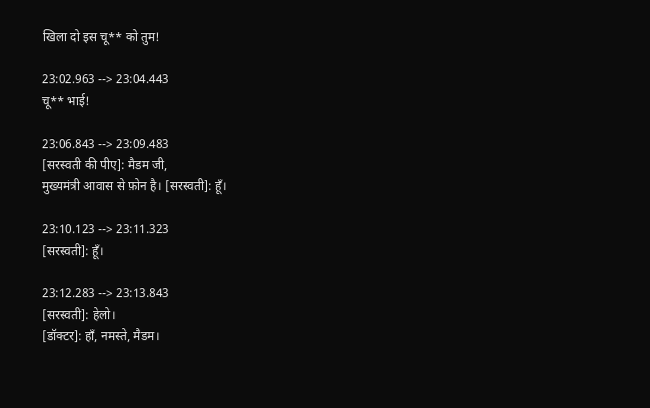खिला दो इस चू** को तुम!

23:02.963 --> 23:04.443
चू** भाई!

23:06.843 --> 23:09.483
[सरस्वती की पीए]: मैडम जी,
मुख्यमंत्री आवास से फ़ोन है। [सरस्वती]: हूँ।

23:10.123 --> 23:11.323
[सरस्वती]: हूँ।

23:12.283 --> 23:13.843
[सरस्वती]: हेलो।
[डॉक्टर]: हाँ, नमस्ते, मैडम।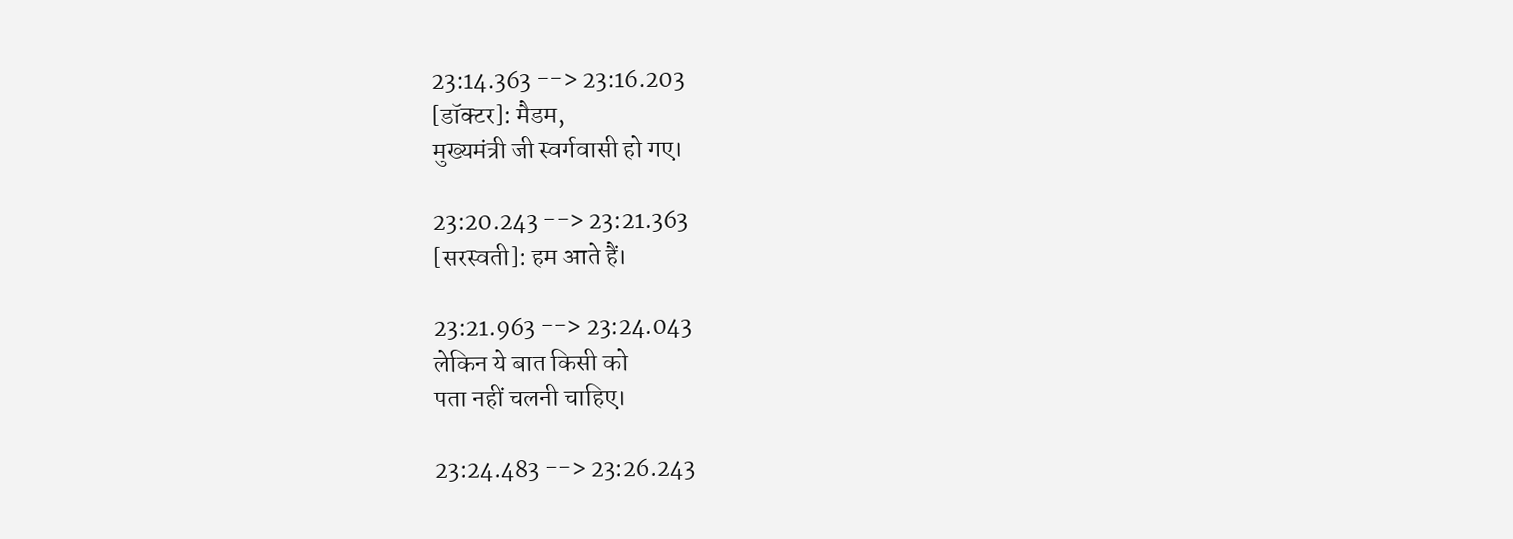23:14.363 --> 23:16.203
[डॉक्टर]: मैडम,
मुख्यमंत्री जी स्वर्गवासी हो गए।

23:20.243 --> 23:21.363
[सरस्वती]: हम आते हैं।

23:21.963 --> 23:24.043
लेकिन ये बात किसी को
पता नहीं चलनी चाहिए।

23:24.483 --> 23:26.243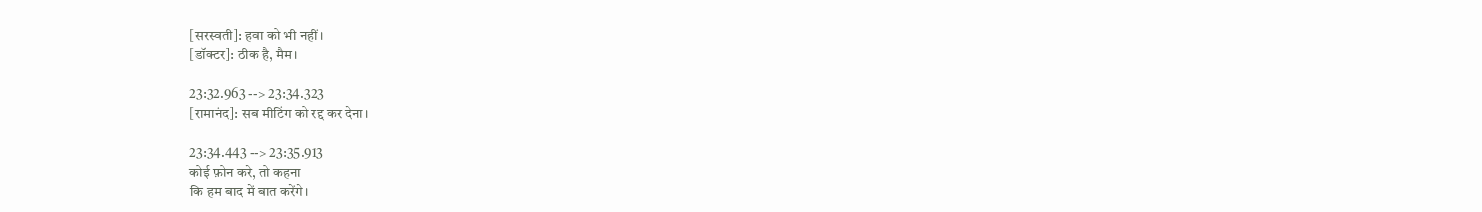[सरस्वती]: हवा को भी नहीं।
[डॉक्टर]: ठीक है, मैम।

23:32.963 --> 23:34.323
[रामानंद]: सब मीटिंग को रद्द कर देना।

23:34.443 --> 23:35.913
कोई फ़ोन करे, तो कहना
कि हम बाद में बात करेंगे।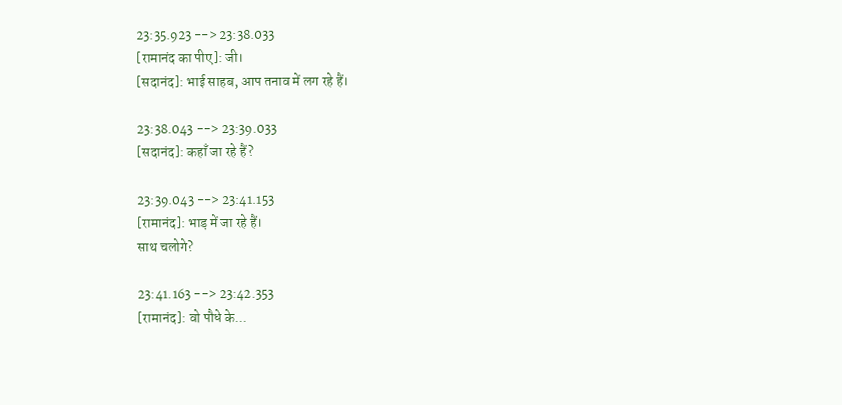23:35.923 --> 23:38.033
[रामानंद का पीए]: जी।
[सदानंद]: भाई साहब, आप तनाव में लग रहे हैं।

23:38.043 --> 23:39.033
[सदानंद]: कहाँ जा रहे हैं?

23:39.043 --> 23:41.153
[रामानंद]: भाड़ में जा रहे हैं।
साथ चलोगे?

23:41.163 --> 23:42.353
[रामानंद]: वो पौधे के...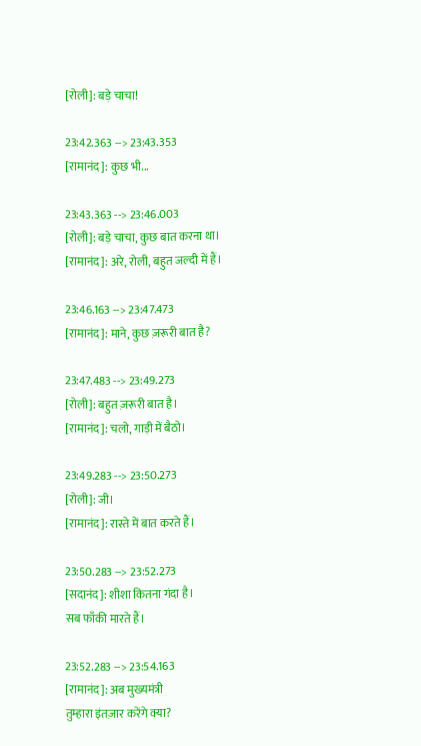[रोली]: बड़े चाचा!

23:42.363 --> 23:43.353
[रामानंद]: कुछ भी...

23:43.363 --> 23:46.003
[रोली]: बड़े चाचा, कुछ बात करना था।
[रामानंद]: अरे, रोली, बहुत जल्दी में हैं।

23:46.163 --> 23:47.473
[रामानंद]: माने, कुछ ज़रूरी बात है?

23:47.483 --> 23:49.273
[रोली]: बहुत ज़रूरी बात है।
[रामानंद]: चलो, गाड़ी में बैठो।

23:49.283 --> 23:50.273
[रोली]: जी।
[रामानंद]: रास्ते में बात करते हैं।

23:50.283 --> 23:52.273
[सदानंद]: शीशा कितना गंदा है।
सब फाँकी मारते हैं।

23:52.283 --> 23:54.163
[रामानंद]: अब मुख्यमंत्री
तुम्हारा इंतज़ार करेंगे क्या?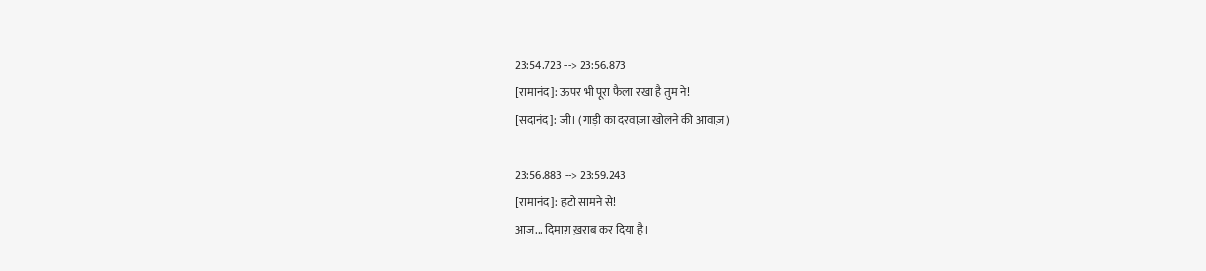23:54.723 --> 23:56.873
[रामानंद]: ऊपर भी पूरा फैला रखा है तुम ने!
[सदानंद]: जी। (गाड़ी का दरवाज़ा खोलने की आवाज़)

23:56.883 --> 23:59.243
[रामानंद]: हटो सामने से!
आज... दिमाग़ ख़राब कर दिया है।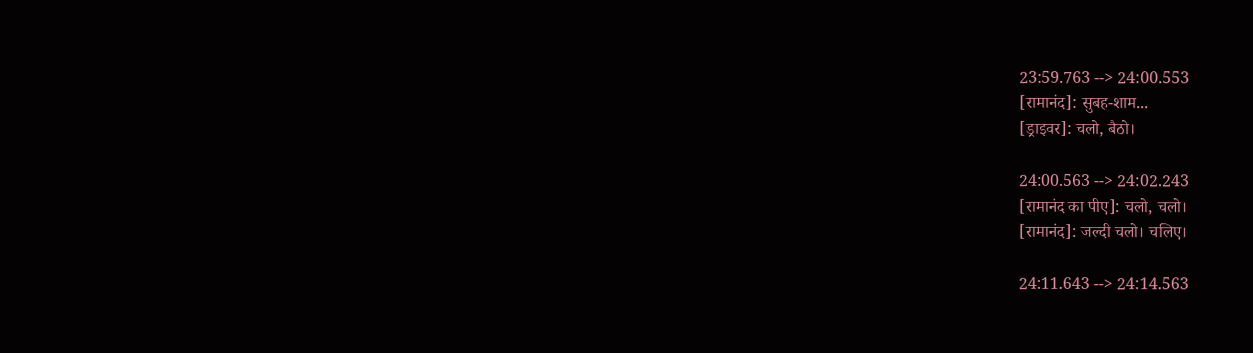23:59.763 --> 24:00.553
[रामानंद]: सुबह-शाम...
[ड्राइवर]: चलो, बैठो।

24:00.563 --> 24:02.243
[रामानंद का पीए]: चलो, चलो।
[रामानंद]: जल्दी चलो। चलिए।

24:11.643 --> 24:14.563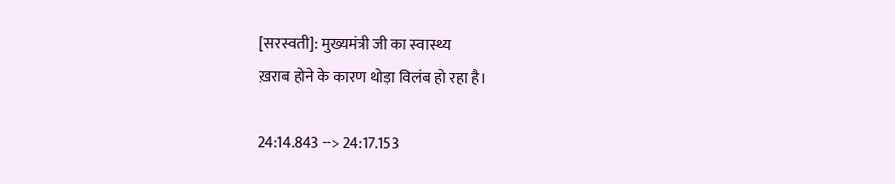[सरस्वती]: मुख्यमंत्री जी का स्वास्थ्य
ख़राब होने के कारण थोड़ा विलंब हो रहा है।

24:14.843 --> 24:17.153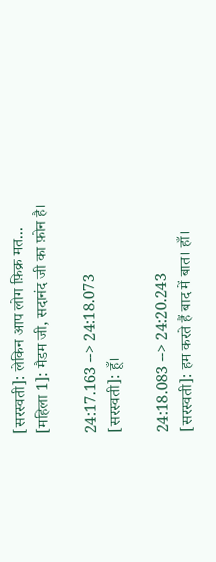[सरस्वती]: लेकिन आप लोग फ़िक्र मत...
[महिला 1]: मैडम जी, सदानंद जी का फ़ोन है।

24:17.163 --> 24:18.073
[सरस्वती]: हूँ।

24:18.083 --> 24:20.243
[सरस्वती]: हम करते हैं बाद में बात। हाँ।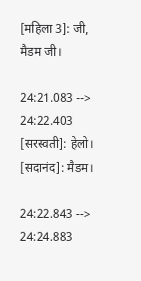[महिला 3]: जी, मैडम जी।

24:21.083 --> 24:22.403
[सरस्वती]: हेलो।
[सदानंद]: मैडम।

24:22.843 --> 24:24.883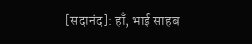[सदानंद]: हाँ, भाई साहब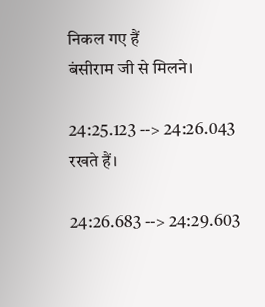निकल गए हैं
बंसीराम जी से मिलने।

24:25.123 --> 24:26.043
रखते हैं।

24:26.683 --> 24:29.603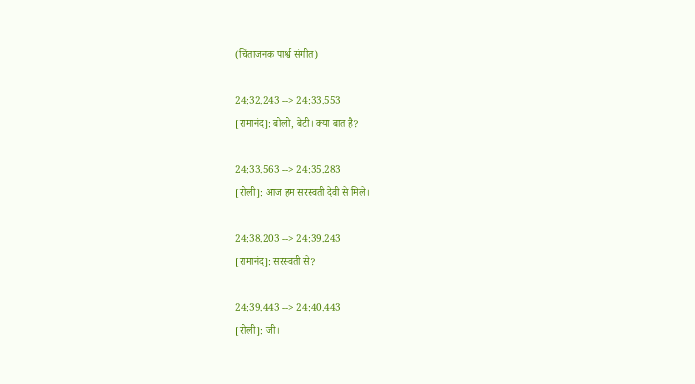(चिंताजनक पार्श्व संगीत)

24:32.243 --> 24:33.553
[रामानंद]: बोलो, बेटी। क्या बात है?

24:33.563 --> 24:35.283
[रोली]: आज हम सरस्वती देवी से मिले।

24:38.203 --> 24:39.243
[रामानंद]: सरस्वती से?

24:39.443 --> 24:40.443
[रोली]: जी।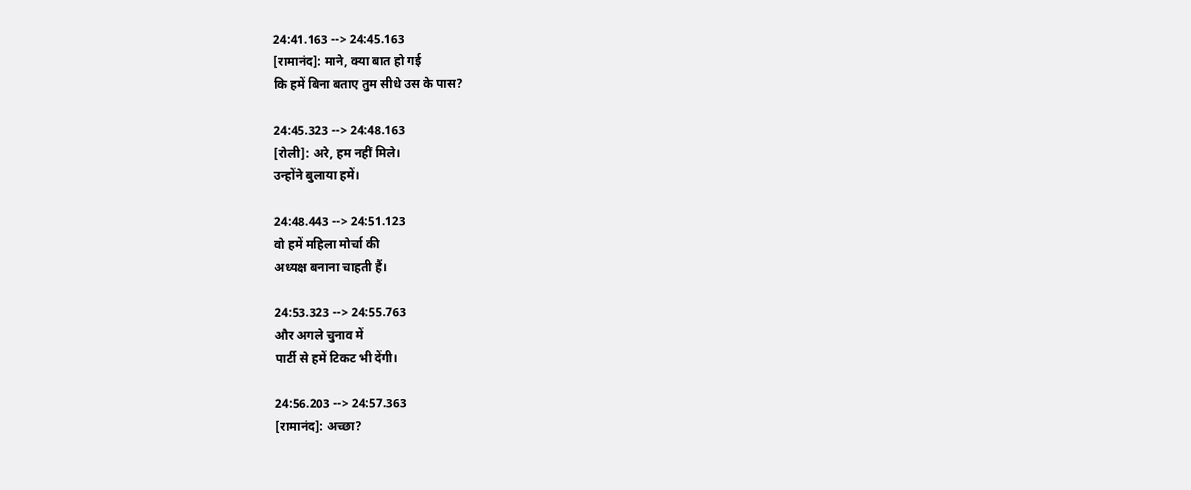24:41.163 --> 24:45.163
[रामानंद]: माने, क्या बात हो गई
कि हमें बिना बताए तुम सीधे उस के पास?

24:45.323 --> 24:48.163
[रोली]: अरे, हम नहीं मिले।
उन्होंने बुलाया हमें।

24:48.443 --> 24:51.123
वो हमें महिला मोर्चा की
अध्यक्ष बनाना चाहती हैं।

24:53.323 --> 24:55.763
और अगले चुनाव में
पार्टी से हमें टिकट भी देंगी।

24:56.203 --> 24:57.363
[रामानंद]: अच्छा?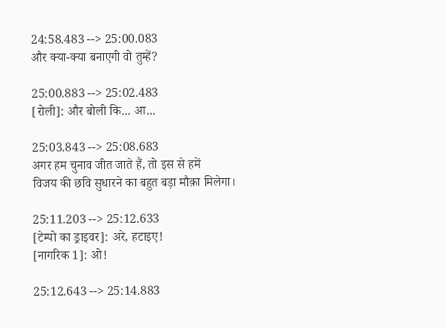24:58.483 --> 25:00.083
और क्या-क्या बनाएगी वो तुम्हें?

25:00.883 --> 25:02.483
[रोली]: और बोली कि... आ...

25:03.843 --> 25:08.683
अगर हम चुनाव जीत जाते हैं, तो इस से हमें
विजय की छवि सुधारने का बहुत बड़ा मौक़ा मिलेगा।

25:11.203 --> 25:12.633
[टेम्पो का ड्राइवर]: अरे, हटाइए!
[नागरिक 1]: ओ!

25:12.643 --> 25:14.883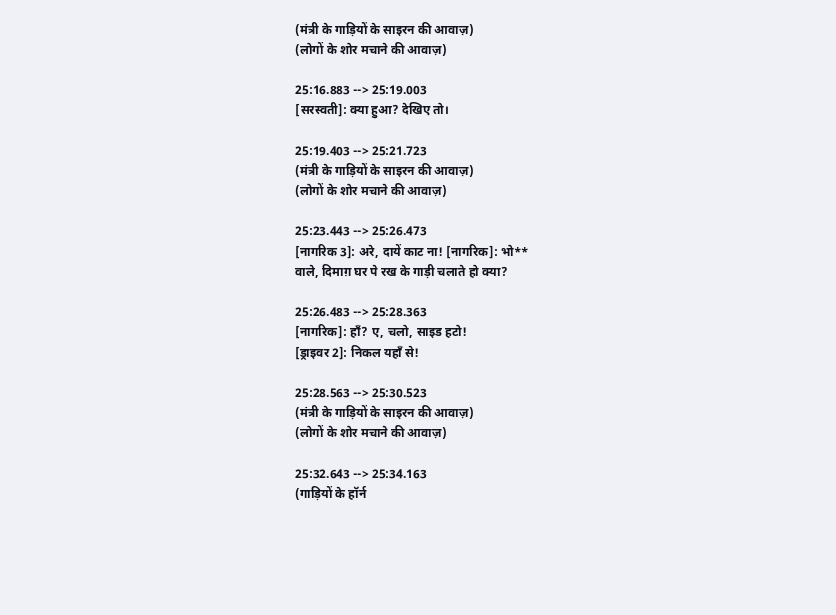(मंत्री के गाड़ियों के साइरन की आवाज़)
(लोगों के शोर मचाने की आवाज़)

25:16.883 --> 25:19.003
[सरस्वती]: क्या हुआ? देखिए तो।

25:19.403 --> 25:21.723
(मंत्री के गाड़ियों के साइरन की आवाज़)
(लोगों के शोर मचाने की आवाज़)

25:23.443 --> 25:26.473
[नागरिक 3]: अरे, दायें काट ना! [नागरिक]: भो**
वाले, दिमाग़ घर पे रख के गाड़ी चलाते हो क्या?

25:26.483 --> 25:28.363
[नागरिक]: हाँ? ए, चलो, साइड हटो!
[ड्राइवर 2]: निकल यहाँ से!

25:28.563 --> 25:30.523
(मंत्री के गाड़ियों के साइरन की आवाज़)
(लोगों के शोर मचाने की आवाज़)

25:32.643 --> 25:34.163
(गाड़ियों के हॉर्न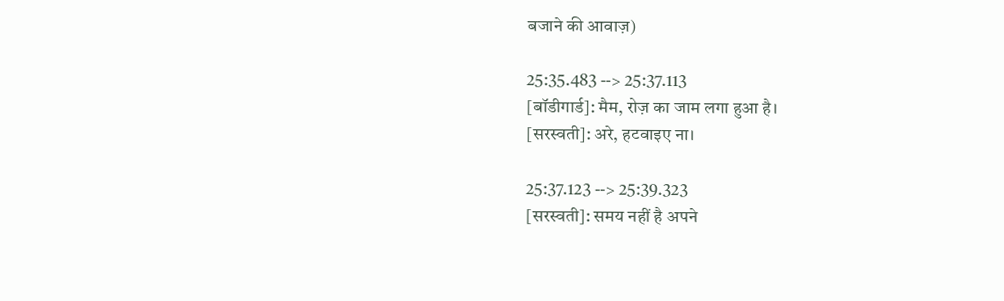बजाने की आवाज़)

25:35.483 --> 25:37.113
[बॉडीगार्ड]: मैम, रोज़ का जाम लगा हुआ है।
[सरस्वती]: अरे, हटवाइए ना।

25:37.123 --> 25:39.323
[सरस्वती]: समय नहीं है अपने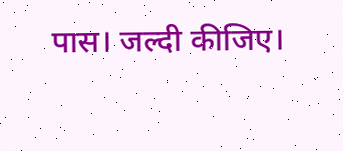पास। जल्दी कीजिए।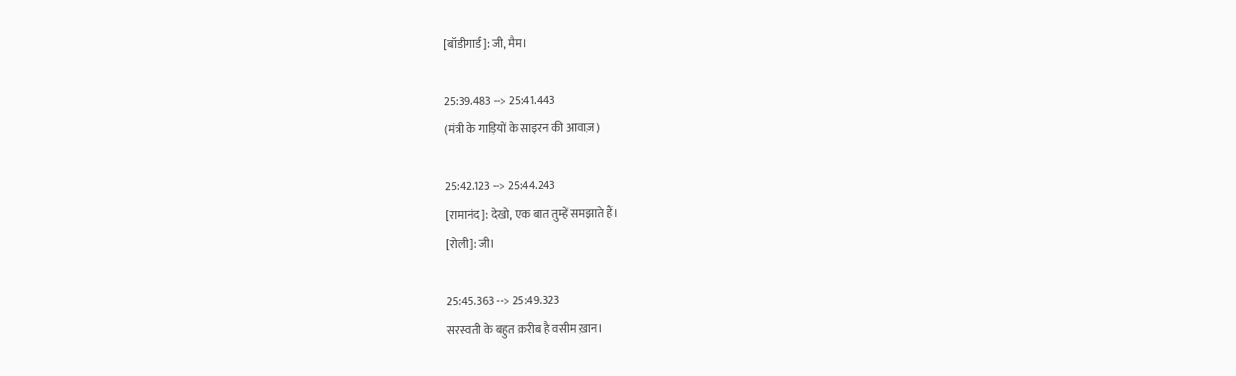[बॉडीगार्ड]: जी, मैम।

25:39.483 --> 25:41.443
(मंत्री के गाड़ियों के साइरन की आवाज़)

25:42.123 --> 25:44.243
[रामानंद]: देखो, एक बात तुम्हें समझाते हैं।
[रोली]: जी।

25:45.363 --> 25:49.323
सरस्वती के बहुत क़रीब है वसीम ख़ान।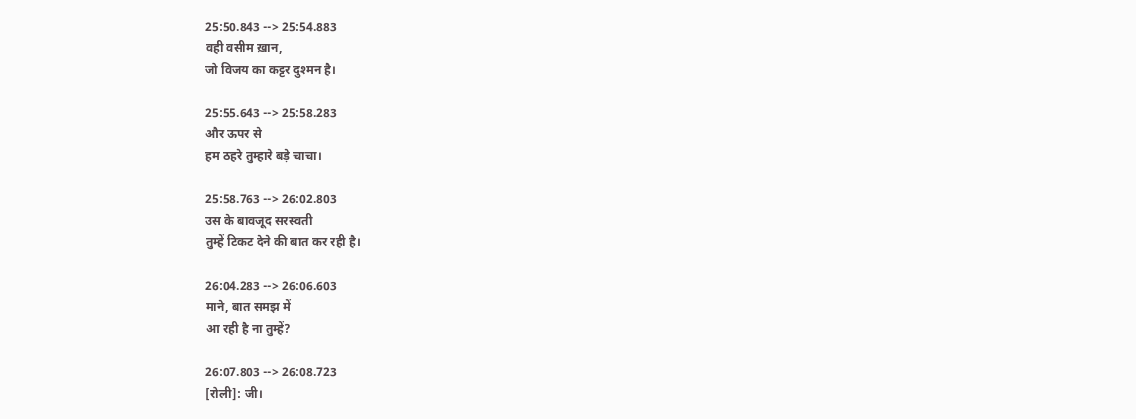25:50.843 --> 25:54.883
वही वसीम ख़ान,
जो विजय का कट्टर दुश्मन है।

25:55.643 --> 25:58.283
और ऊपर से
हम ठहरे तुम्हारे बड़े चाचा।

25:58.763 --> 26:02.803
उस के बावजूद सरस्वती
तुम्हें टिकट देने की बात कर रही है।

26:04.283 --> 26:06.603
माने, बात समझ में
आ रही है ना तुम्हें?

26:07.803 --> 26:08.723
[रोली]: जी।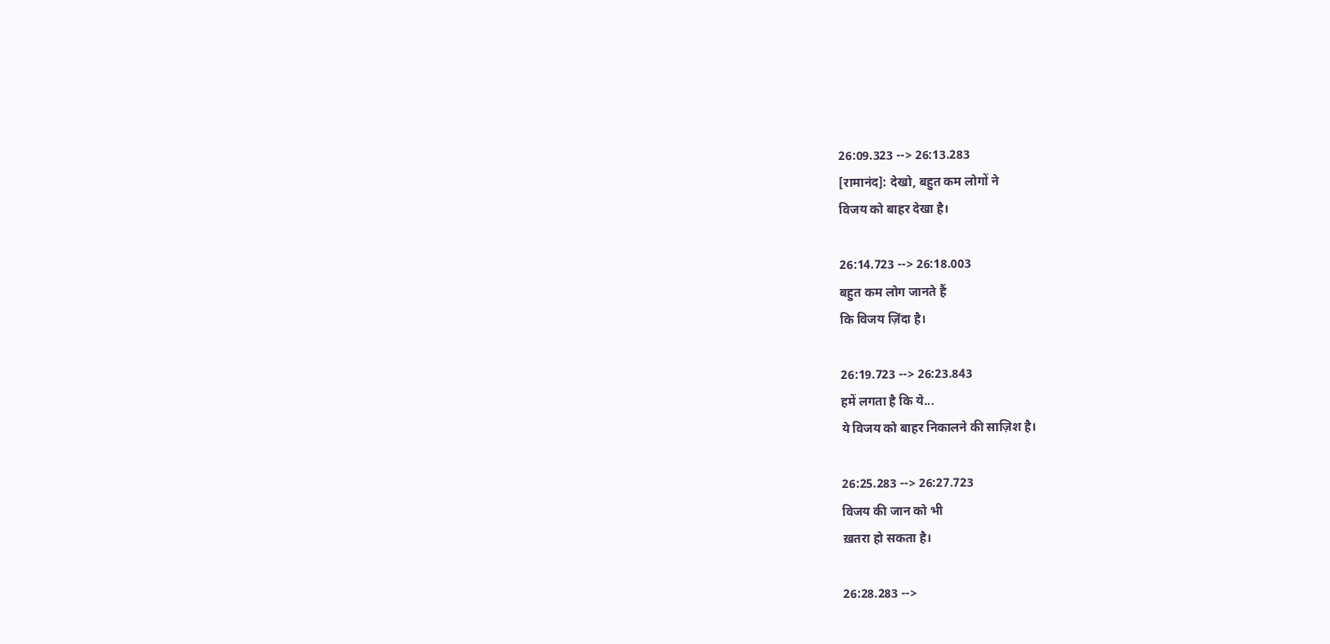26:09.323 --> 26:13.283
[रामानंद]: देखो, बहुत कम लोगों ने
विजय को बाहर देखा है।

26:14.723 --> 26:18.003
बहुत कम लोग जानते हैं
कि विजय ज़िंदा है।

26:19.723 --> 26:23.843
हमें लगता है कि ये...
ये विजय को बाहर निकालने की साज़िश है।

26:25.283 --> 26:27.723
विजय की जान को भी
ख़तरा हो सकता है।

26:28.283 -->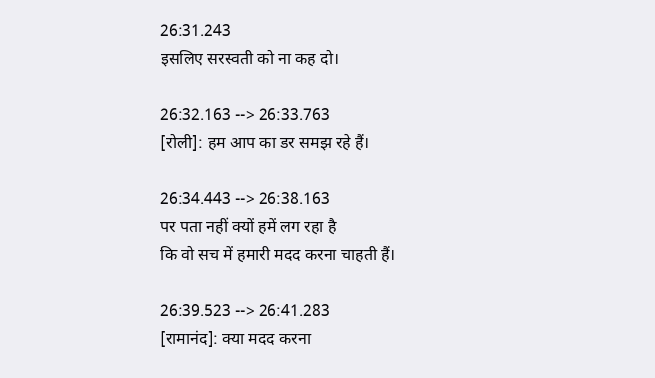26:31.243
इसलिए सरस्वती को ना कह दो।

26:32.163 --> 26:33.763
[रोली]: हम आप का डर समझ रहे हैं।

26:34.443 --> 26:38.163
पर पता नहीं क्यों हमें लग रहा है
कि वो सच में हमारी मदद करना चाहती हैं।

26:39.523 --> 26:41.283
[रामानंद]: क्या मदद करना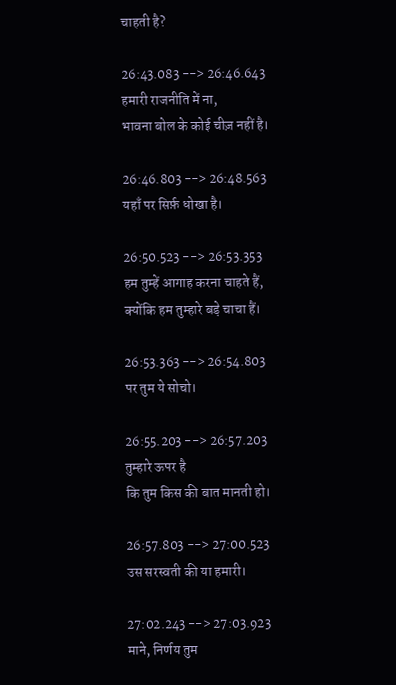चाहती है?

26:43.083 --> 26:46.643
हमारी राजनीति में ना,
भावना बोल के कोई चीज़ नहीं है।

26:46.803 --> 26:48.563
यहाँ पर सिर्फ़ धोखा है।

26:50.523 --> 26:53.353
हम तुम्हें आगाह करना चाहते हैं,
क्योंकि हम तुम्हारे बड़े चाचा हैं।

26:53.363 --> 26:54.803
पर तुम ये सोचो।

26:55.203 --> 26:57.203
तुम्हारे ऊपर है
कि तुम किस की बात मानती हो।

26:57.803 --> 27:00.523
उस सरस्वती की या हमारी।

27:02.243 --> 27:03.923
माने, निर्णय तुम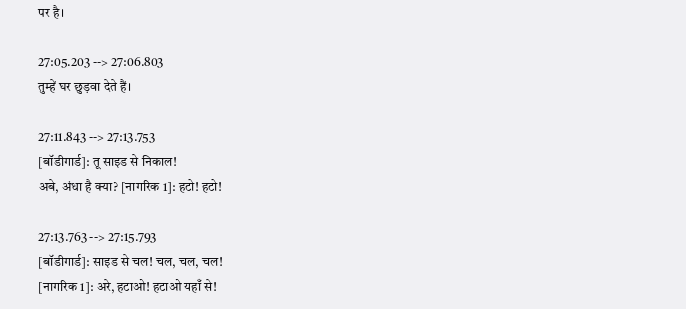पर है।

27:05.203 --> 27:06.803
तुम्हें घर छुड़वा देते हैं।

27:11.843 --> 27:13.753
[बॉडीगार्ड]: तू साइड से निकाल!
अबे, अंधा है क्या? [नागरिक 1]: हटो! हटो!

27:13.763 --> 27:15.793
[बॉडीगार्ड]: साइड से चल! चल, चल, चल!
[नागरिक 1]: अरे, हटाओ! हटाओ यहाँ से!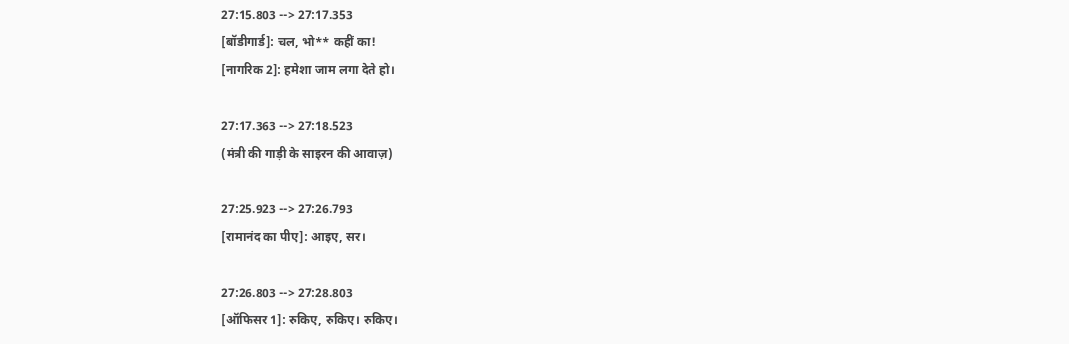27:15.803 --> 27:17.353
[बॉडीगार्ड]: चल, भो** कहीं का!
[नागरिक 2]: हमेशा जाम लगा देते हो।

27:17.363 --> 27:18.523
(मंत्री की गाड़ी के साइरन की आवाज़)

27:25.923 --> 27:26.793
[रामानंद का पीए]: आइए, सर।

27:26.803 --> 27:28.803
[ऑफिसर 1]: रुकिए, रुकिए। रुकिए।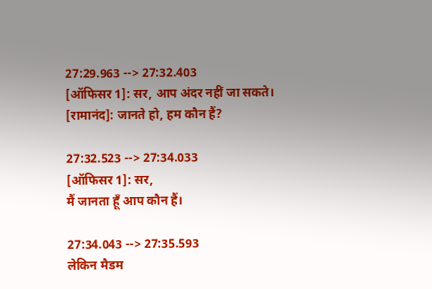27:29.963 --> 27:32.403
[ऑफिसर 1]: सर, आप अंदर नहीं जा सकते।
[रामानंद]: जानते हो, हम कौन हैं?

27:32.523 --> 27:34.033
[ऑफिसर 1]: सर,
मैं जानता हूँ आप कौन हैं।

27:34.043 --> 27:35.593
लेकिन मैडम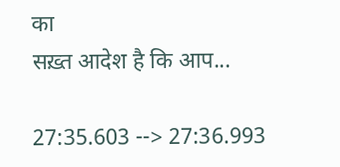का
सख़्त आदेश है कि आप...

27:35.603 --> 27:36.993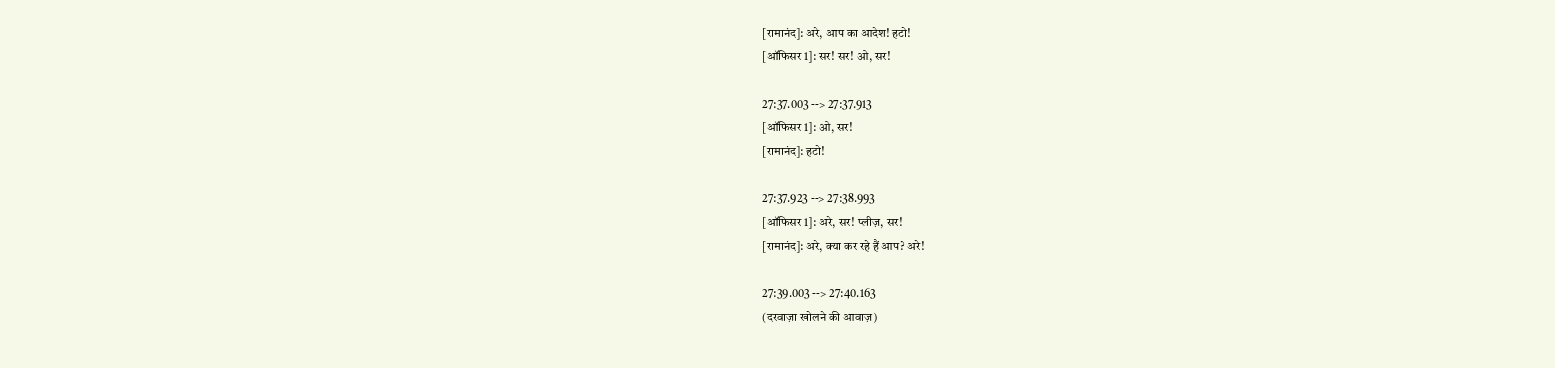[रामानंद]: अरे, आप का आदेश! हटो!
[ऑफिसर 1]: सर! सर! ओ, सर!

27:37.003 --> 27:37.913
[ऑफिसर 1]: ओ, सर!
[रामानंद]: हटो!

27:37.923 --> 27:38.993
[ऑफिसर 1]: अरे, सर! प्लीज़, सर!
[रामानंद]: अरे, क्या कर रहे हैं आप? अरे!

27:39.003 --> 27:40.163
(दरवाज़ा खोलने की आवाज़)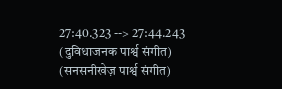27:40.323 --> 27:44.243
(दुविधाजनक पार्श्व संगीत)
(सनसनीखेज़ पार्श्व संगीत)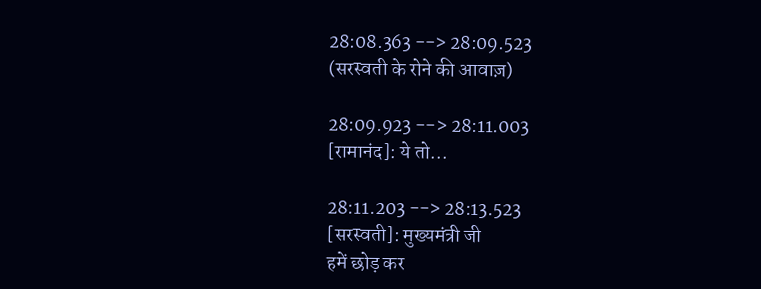28:08.363 --> 28:09.523
(सरस्वती के रोने की आवाज़)

28:09.923 --> 28:11.003
[रामानंद]: ये तो...

28:11.203 --> 28:13.523
[सरस्वती]: मुख्यमंत्री जी
हमें छोड़ कर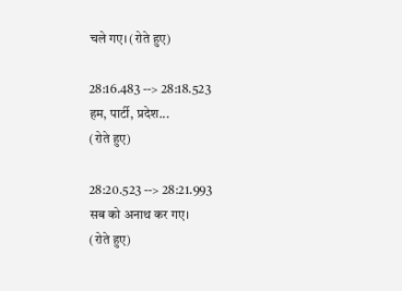चले गए। (रोते हुए)

28:16.483 --> 28:18.523
हम, पार्टी, प्रदेश...
(रोते हुए)

28:20.523 --> 28:21.993
सब को अनाथ कर गए।
(रोते हुए)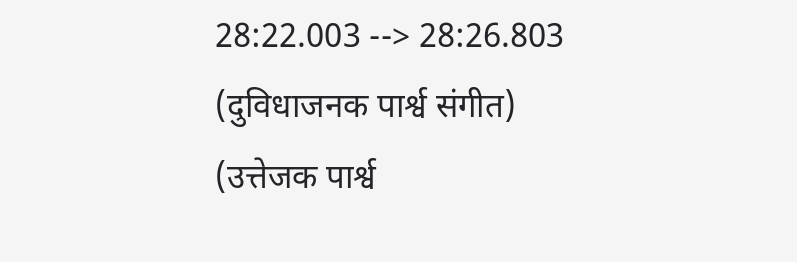28:22.003 --> 28:26.803
(दुविधाजनक पार्श्व संगीत)
(उत्तेजक पार्श्व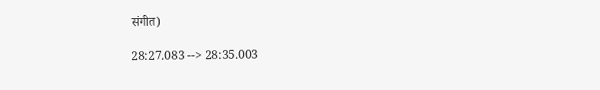संगीत)

28:27.083 --> 28:35.003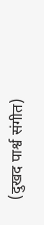(दुखद पार्श्व संगीत)